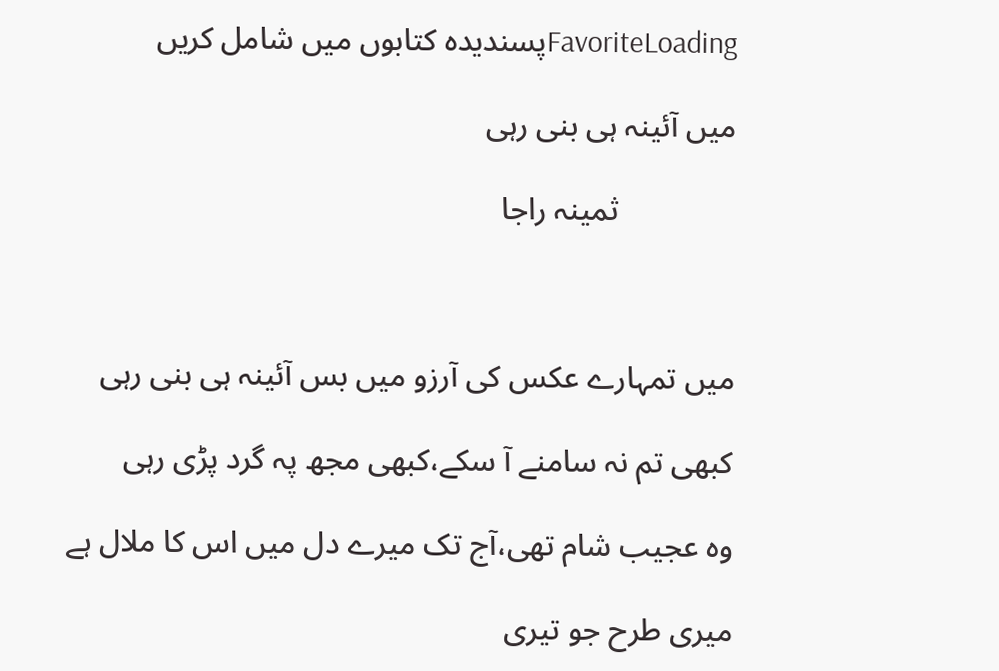FavoriteLoadingپسندیدہ کتابوں میں شامل کریں

میں آئینہ ہی بنی رہی

               ثمینہ راجا



میں تمہارے عکس کی آرزو میں بس آئینہ ہی بنی رہی

کبھی تم نہ سامنے آ سکے،کبھی مجھ پہ گرد پڑی رہی

وہ عجیب شام تھی،آج تک میرے دل میں اس کا ملال ہے

میری طرح جو تیری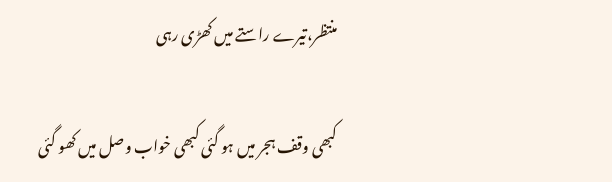منتظر،تیرے راستے میں کھڑی رہی

کبھی وقف ہجر میں ہو گئی کبھی خواب وصل میں کھو گئی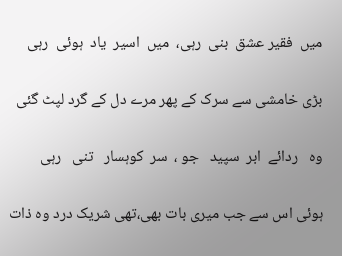میں  فقیر عشق  بنی  رہی،  میں  اسیر  یاد  ہوئی  رہی

بڑی خامشی سے سرک کے پھر مرے دل کے گرد لپٹ گئی

وہ   ردائے  ابر  سپید   جو ،  سر  کوہسار   تنی   رہی

ہوئی اس سے جب میری بات بھی،تھی شریک درد وہ ذات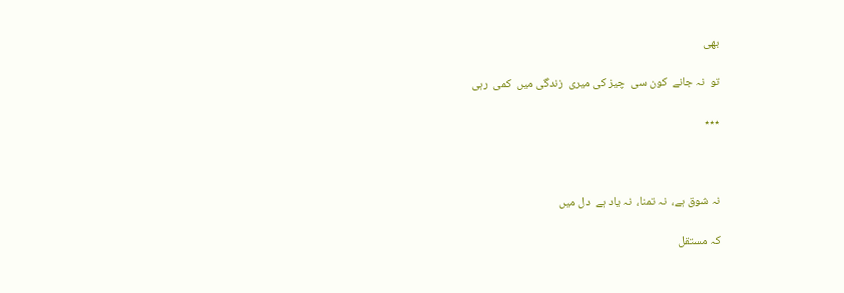بھی

تو  نہ جانے  کون سی  چیز کی میری  زندگی میں  کمی  رہی

٭٭٭



نہ شوق ہے،  نہ تمنا،  نہ یاد ہے  دل میں

کہ مستقل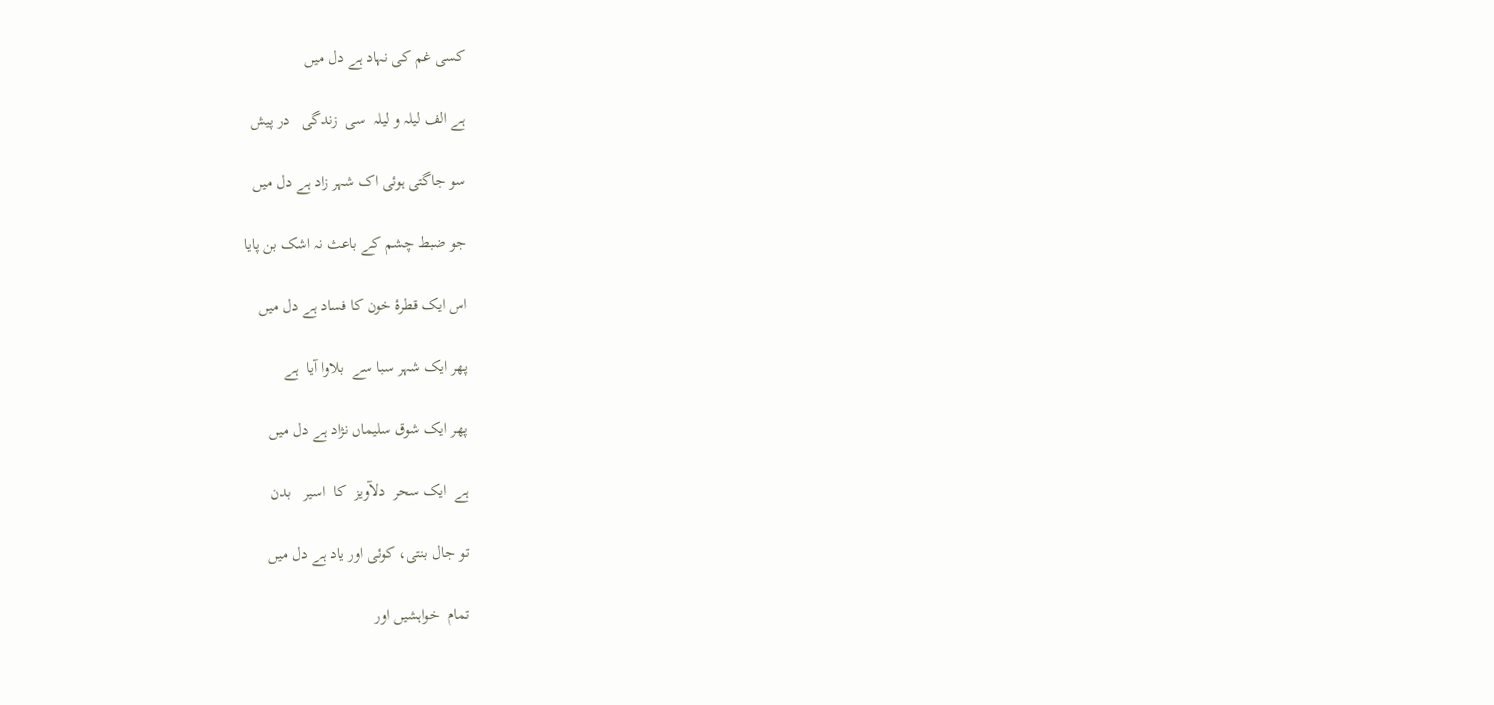کسی غم کی نہاد ہے دل میں

ہے الف لیلہ و لیلہ  سی  زندگی   در پیش

سو جاگتی ہوئی اک شہر زاد ہے دل میں

جو ضبط چشم کے باعث نہ اشک بن پایا

اس ایک قطرۂ خون کا فساد ہے دل میں

پھر ایک شہر سبا سے  بلاوا آیا  ہے

پھر ایک شوق سلیماں نژاد ہے دل میں

ہے  ایک سحر  دلآویز  کا  اسیر   بدن

تو جال بنتی، کوئی اور یاد ہے دل میں

تمام  خواہشیں اور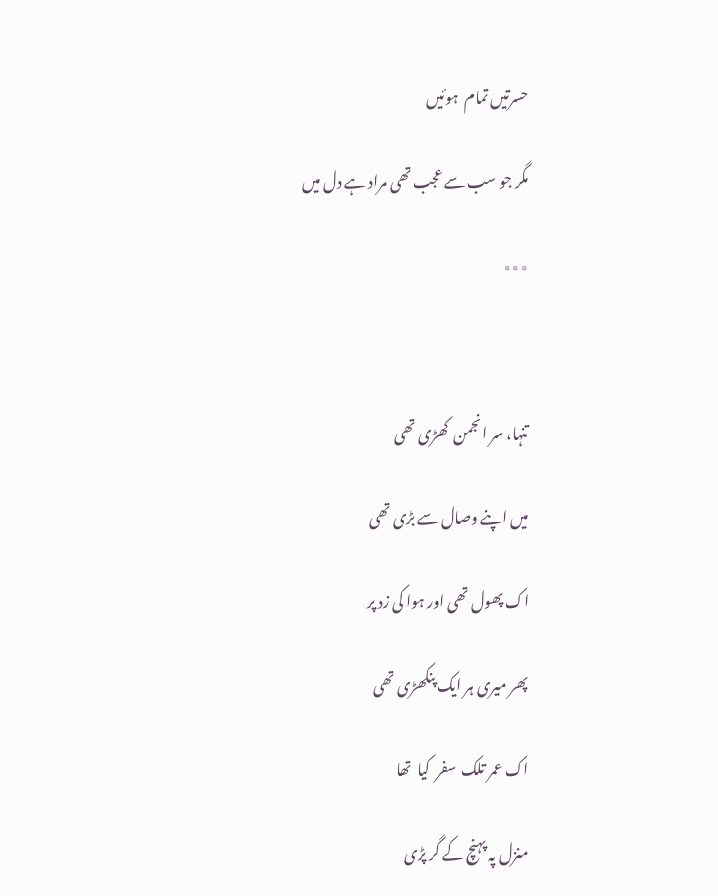حسرتیں تمام  ہوئیں

مگر جو سب سے عجب تھی مراد ہے دل میں

٭٭٭



تنہا، سر انجمن  کھڑی تھی

میں اپنے وصال سے بڑی تھی

اک پھول تھی اور ہوا کی زد پر

پھر میری ہر ایک پنکھڑی تھی

اک عمر تلک  سفر  کیا  تھا

منزل پہ پہنچ کے گر پڑی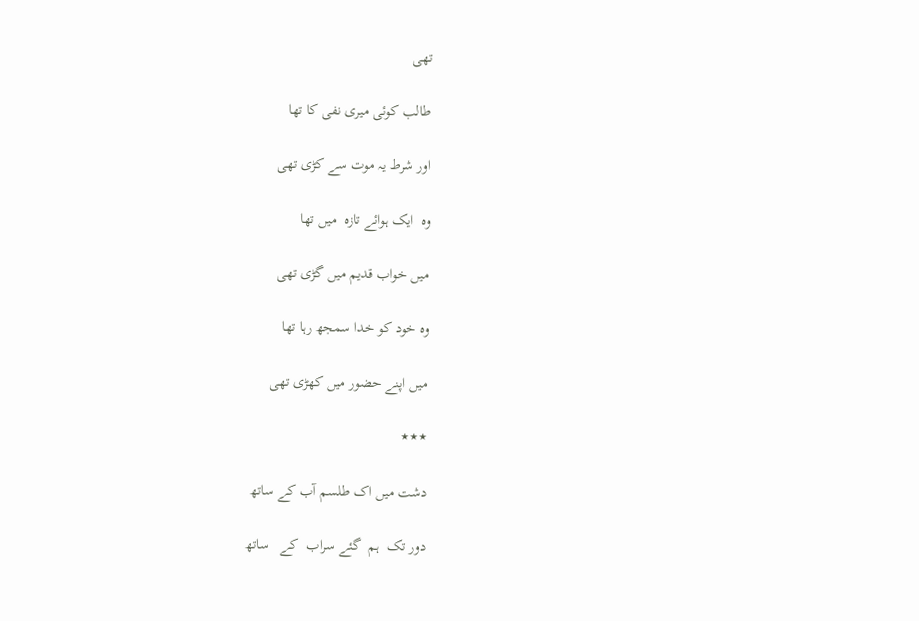تھی

طالب کوئی میری نفی کا تھا

اور شرط یہ موت سے کڑی تھی

وہ  ایک ہوائے تازہ  میں تھا

میں خواب قدیم میں گڑی تھی

وہ خود کو خدا سمجھ رہا تھا

میں اپنے حضور میں کھڑی تھی

٭٭٭

دشت میں اک طلسم آب کے ساتھ

دور تک  ہم  گئے سراب  کے   ساتھ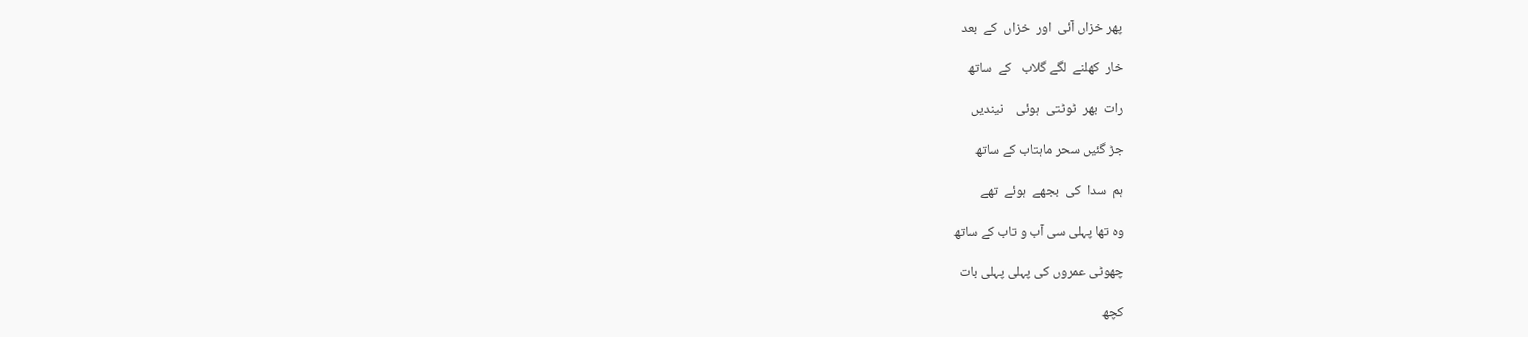پھر خزاں آئی  اور  خزاں  کے  بعد

خار  کھلنے  لگے گلاب   کے  ساتھ

رات  بھر  ٹوٹتی  ہوئی    نیندیں

جڑ گئیں سحر ماہتاب کے ساتھ

ہم  سدا  کی  بجھے  ہوئے  تھے

وہ تھا پہلی سی آب و تاب کے ساتھ

چھوٹی عمروں کی پہلی پہلی بات

کچھ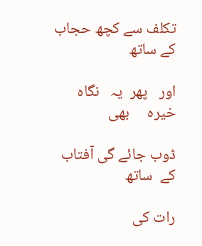تکلف سے کچھ حجاب کے ساتھ

اور   پھر  یہ   نگاہ  خیرہ     بھی

ڈوب جائے گی آفتاب کے  ساتھ

رات کی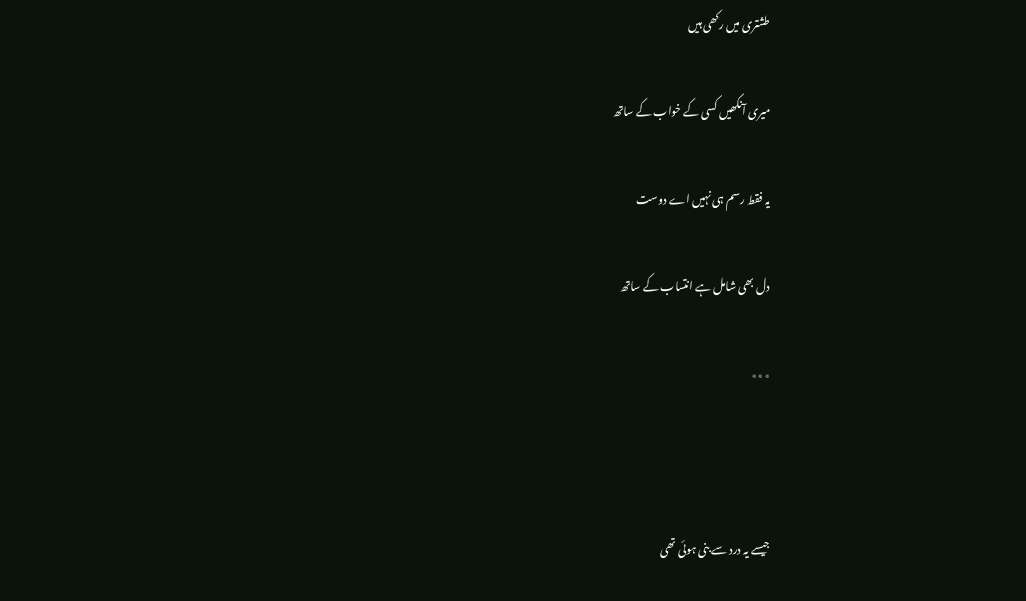طشتری میں رکھی ہیں

میری آنکھیں کسی کے خواب کے ساتھ

یہ فقط رسم ہی نہیں اے دوست

دل بھی شامل ہے انتساب کے ساتھ

٭٭٭



جیسے یہ درد سے بنی ہوئی تھی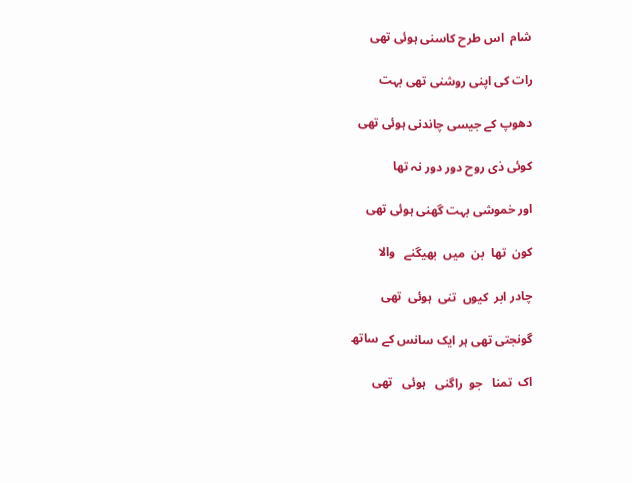شام  اس طرح کاسنی ہوئی تھی

رات کی اپنی روشنی تھی بہت

دھوپ کے جیسی چاندنی ہوئی تھی

کوئی ذی روح دور دور نہ تھا

اور خموشی بہت گھنی ہوئی تھی

کون  تھا  بن  میں  بھیگنے   والا

چادر ابر  کیوں  تنی  ہوئی  تھی

گونجتی تھی ہر ایک سانس کے ساتھ

اک  تمنا   جو  راگنی   ہوئی   تھی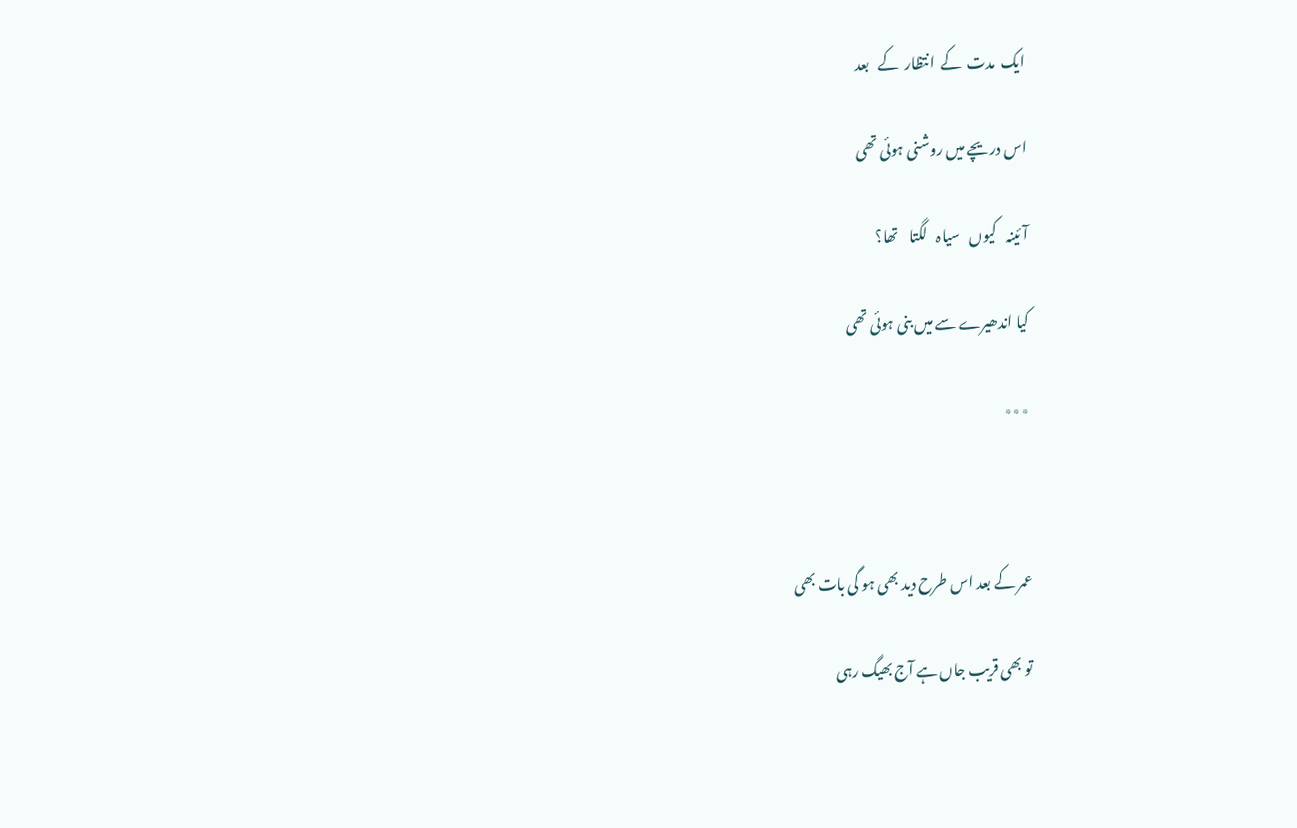ایک  مدت  کے  انتظار  کے   بعد

اس دریچے میں روشنی ہوئی تھی

آئینہ   کیوں   سیاہ   لگتا    تھا؟

کیا اندھیرے سے میں بنی ہوئی تھی

٭٭٭



عمر کے بعد اس طرح دید بھی ہو گی بات بھی

تو بھی قریب جاں ہے آج بھیگ رہی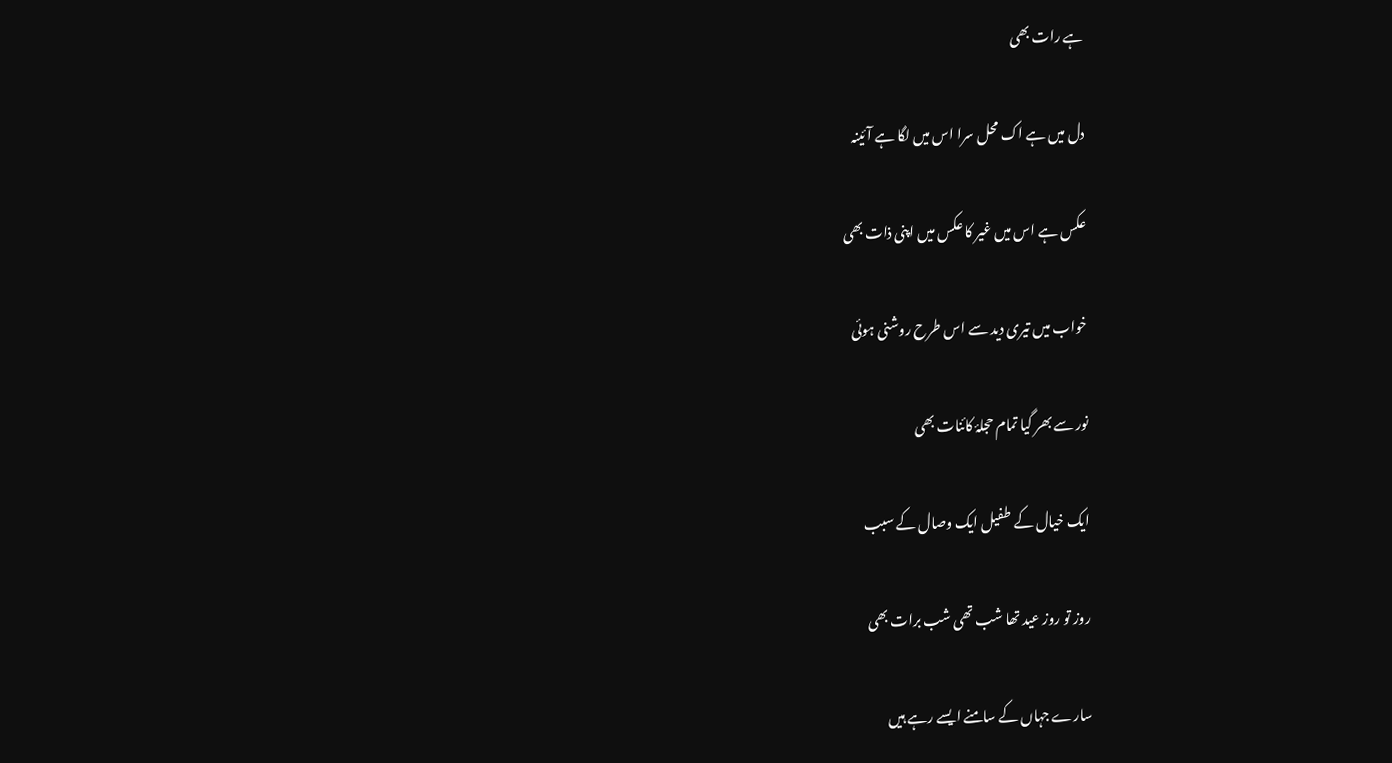ہے رات بھی

دل میں ہے اک محل سرا اس میں لگا ہے آئینہ

عکس ہے اس میں غیر کا عکس میں اپنی ذات بھی

خواب میں تیری دید سے اس طرح روشنی ہوئی

نور سے بھر گیا تمام حجلۂ کائنات بھی

ایک خیال کے طفیل ایک وصال کے سبب

روز تو روز عید تھا شب تھی شب برات بھی

سارے جہاں کے سامنے ایسے رہے ہیں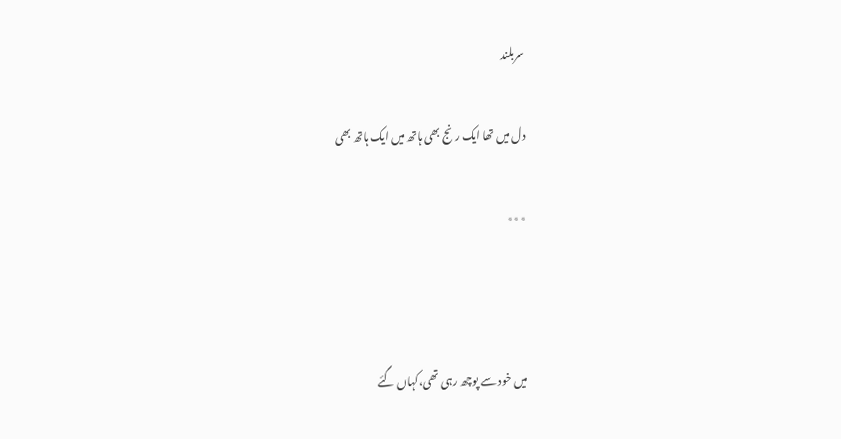سربلند

دل میں تھا ایک رنج بھی ہاتھ میں ایک ہاتھ بھی

٭٭٭



میں خود سے پوچھ رہی تھی،کہاں گئے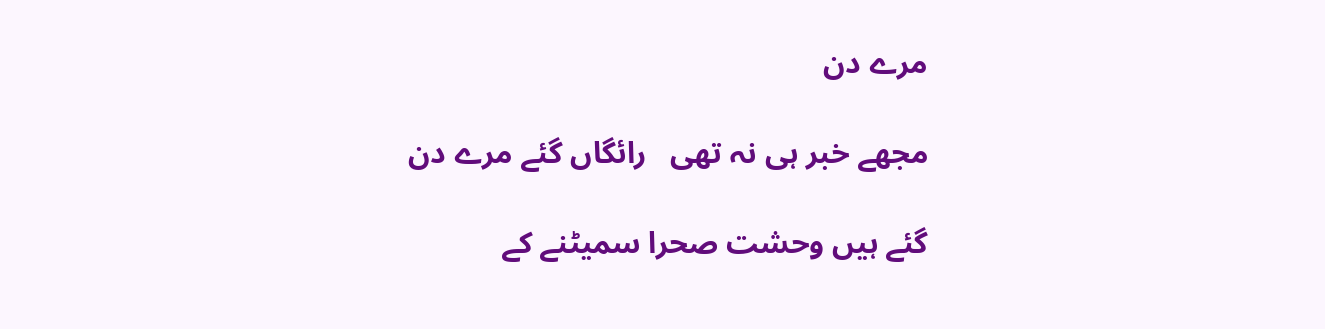مرے دن

مجھے خبر ہی نہ تھی   رائگاں گئے مرے دن

گئے ہیں وحشت صحرا سمیٹنے کے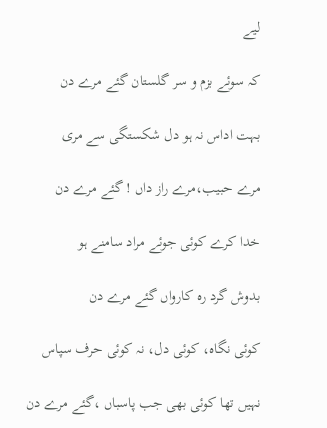لیے

کہ سوئے بزم و سر گلستان گئے مرے دن

بہت اداس نہ ہو دل شکستگی سے مری

مرے حبیب،مرے راز داں ! گئے مرے دن

خدا کرے کوئی جوئے مراد سامنے ہو

بدوش گرد رہ کارواں گئے مرے دن

کوئی نگاہ، کوئی دل، نہ کوئی حرف سپاس

نہیں تھا کوئی بھی جب پاسباں ،گئے مرے دن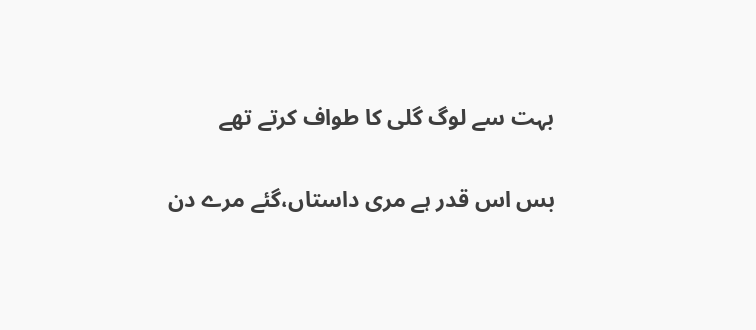بہت سے لوگ گلی کا طواف کرتے تھے

بس اس قدر ہے مری داستاں،گئے مرے دن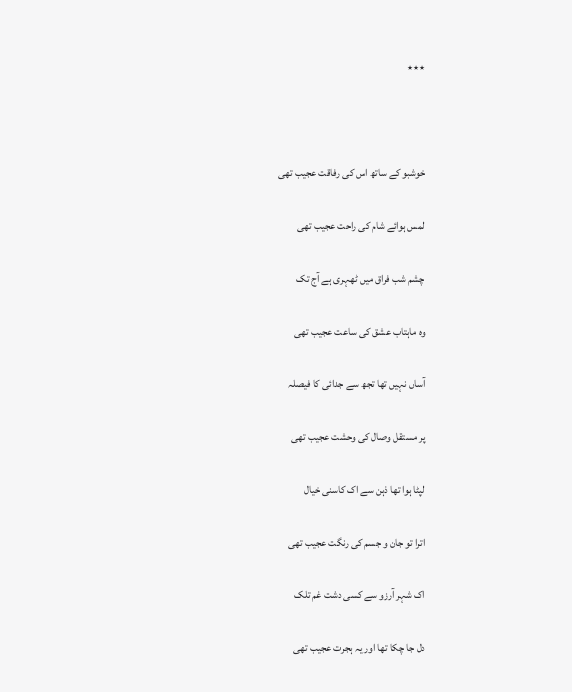٭٭٭



خوشبو کے ساتھ اس کی رفاقت عجیب تھی

لمس ہوائے شام کی راحت عجیب تھی

چشم شب فراق میں ٹھہری ہے آج تک

وہ ماہتاب عشق کی ساعت عجیب تھی

آساں نہیں تھا تجھ سے جدائی کا فیصلہ

پر مستقل وصال کی وحشت عجیب تھی

لپٹا ہوا تھا ذہن سے اک کاسنی خیال

اترا تو جان و جسم کی رنگت عجیب تھی

اک شہر آرزو سے کسی دشت غم تلک

دل جا چکا تھا اور یہ ہجرت عجیب تھی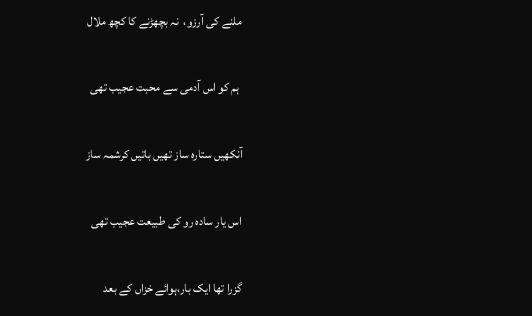ملنے کی آرزو،  نہ بچھڑنے کا کچھ ملال

 ہم کو اس آدمی سے محبت عجیب تھی

آنکھیں ستارہ ساز تھیں باتیں کرشمہ ساز

اس یار سادہ رو کی طبیعت عجیب تھی

گزرا تھا ایک بار،ہوائے خزاں کے بعد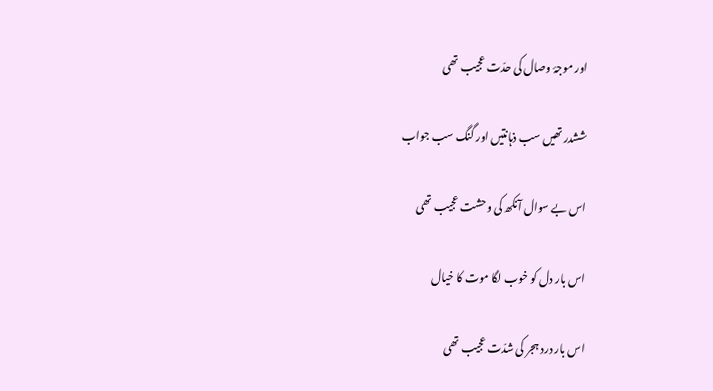اور موجۂ وصال کی حدّت عجیب تھی

ششدر تھیں سب ذہانتیں اور گنگ سب جواب

اس بے سوال آنکھ کی وحشت عجیب تھی

اس بار دل کو خوب لگا موت کا خیال

اس بار درد ہجر کی شدّت عجیب تھی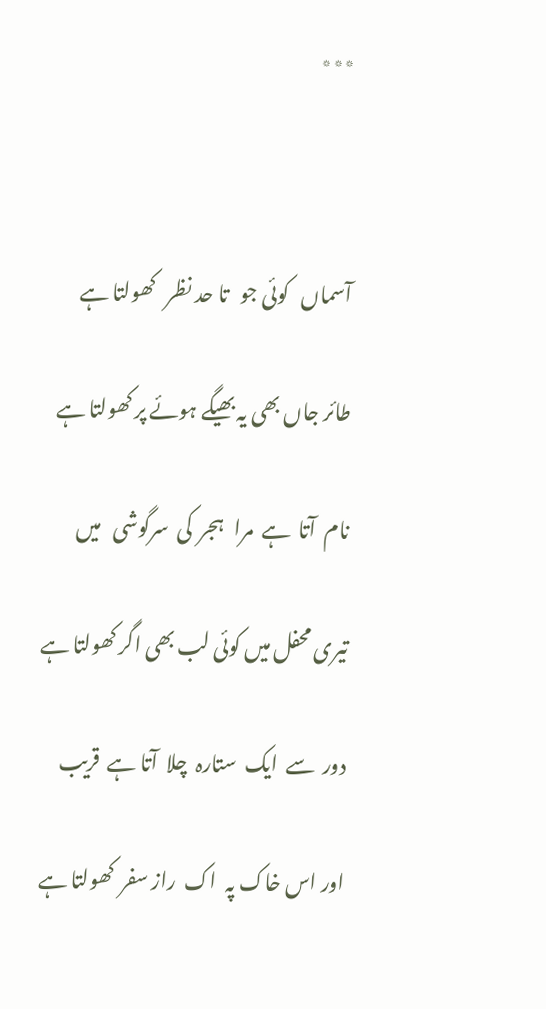٭٭٭



آسماں   کوئی جو   تا حد نظر   کھولتا ہے

طائر جاں بھی یہ بھیگے ہوئے پر کھولتا ہے

نام  آتا  ہے  مرا   ہجر  کی  سرگوشی   میں

تیری محفل میں کوئی لب بھی اگر کھولتا ہے

دور  سے  ایک  ستارہ  چلا  آتا ہے  قریب

اور اس خاک پہ  اک  راز سفر  کھولتا ہے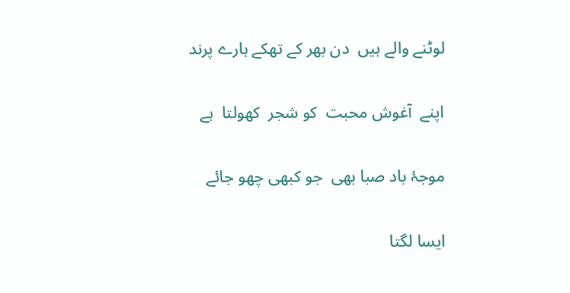لوٹنے والے ہیں  دن بھر کے تھکے ہارے پرند

اپنے  آغوش محبت  کو شجر  کھولتا  ہے

موجۂ باد صبا بھی  جو کبھی چھو جائے

ایسا لگتا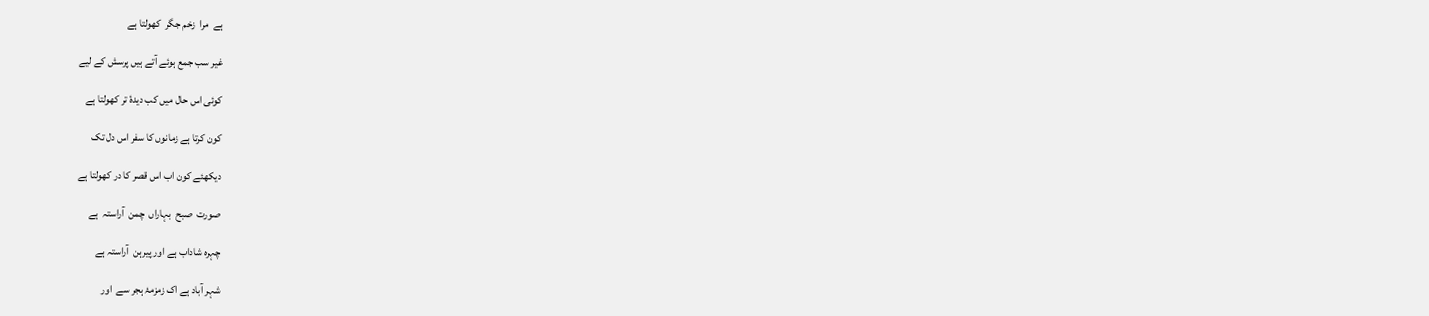ہے  مرا  زخم جگر  کھولتا ہے

غیر سب جمع ہوئے آتے ہیں پرسش کے لیے

کوئی اس حال میں کب دیدۂ تر کھولتا ہے

کون کرتا ہے زمانوں کا سفر اس دل تک

دیکھئے کون اب اس قصر کا در کھولتا ہے

صورت  صبح  بہاراں  چمن  آراستہ  ہے

چہرہ شاداب ہے اور پیرہن  آراستہ ہے

شہر آباد ہے اک زمزمۂ ہجر سے  اور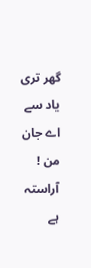گھر تری یاد سے اے جان من ! آراستہ ہے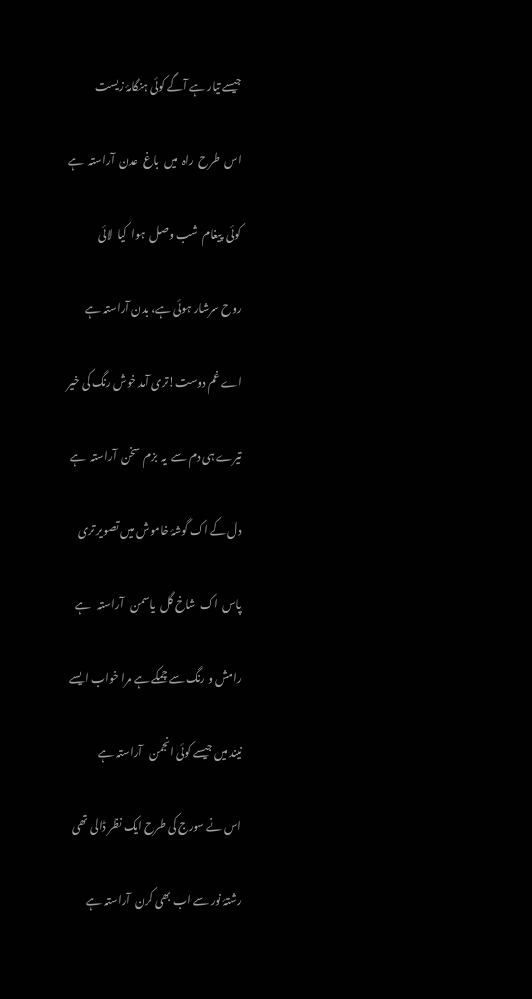جیسے تیار ہے آگے کوئی ہنگامۂ زیست

اس  طرح  راہ  میں  باغ  عدن  آراستہ  ہے

کوئی  پیغام  شب وصل  ہوا  کیا  لائی

روح سرشار ہوئی ہے، بدن آراستہ ہے

اے غم دوست!تری آمد خوش رنگ کی خیر

تیرے ہی دم سے  یہ  بزم  سخن  آراستہ  ہے

دل کے اک گوشۂ خاموش میں تصویر تری

پاس  اک  شاخ گل  یاسمن   آراستہ   ہے

رامش و رنگ سے چمکے ہے مرا خواب ایسے

نیند میں جیسے کوئی انجمن   آراستہ ہے

اس نے سورج کی طرح ایک نظر ڈالی تھی

رشتۂ نور سے اب بھی کرن  آراستہ ہے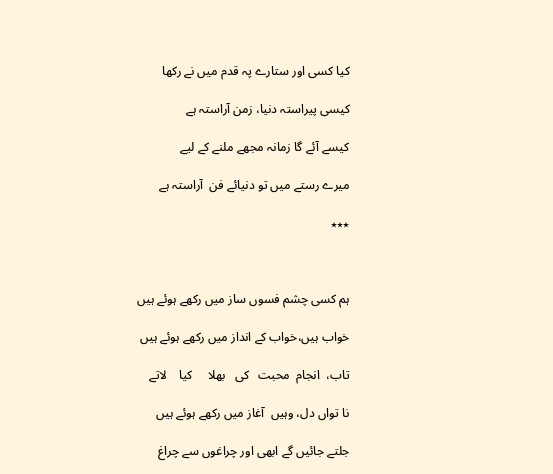کیا کسی اور ستارے پہ قدم میں نے رکھا

کیسی پیراستہ دنیا، زمن آراستہ ہے

کیسے آئے گا زمانہ مجھے ملنے کے لیے

میرے رستے میں تو دنیائے فن  آراستہ ہے

٭٭٭



ہم کسی چشم فسوں ساز میں رکھے ہوئے ہیں

خواب ہیں،خواب کے انداز میں رکھے ہوئے ہیں

تاب،  انجام  محبت   کی   بھلا     کیا    لاتے

نا تواں دل، وہیں  آغاز میں رکھے ہوئے ہیں

جلتے جائیں گے ابھی اور چراغوں سے چراغ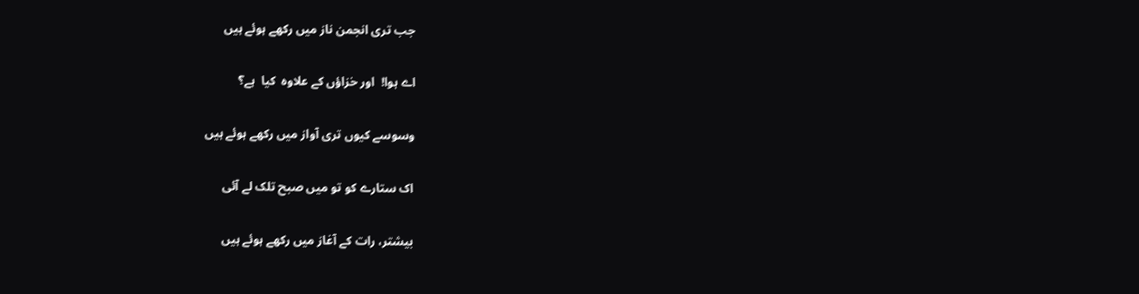جب تری انجمن ناز میں رکھے ہوئے ہیں

اے ہوا!  اور خزاؤں کے علاوہ  کیا  ہے؟

وسوسے کیوں تری آواز میں رکھے ہوئے ہیں

اک ستارے کو تو میں صبح تلک لے آئی

بیشتر، رات کے آغاز میں رکھے ہوئے ہیں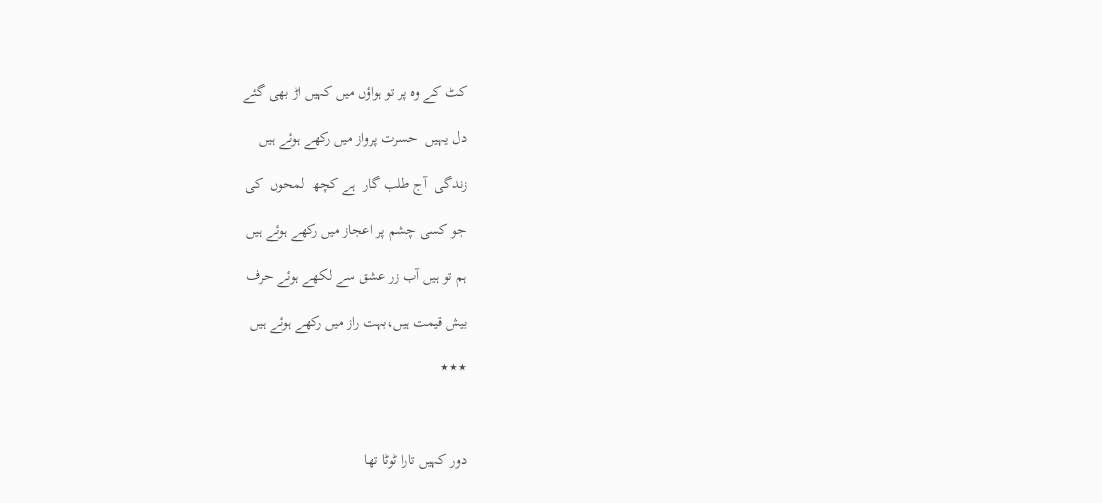کٹ کے وہ پر تو ہواؤں میں کہیں اڑ بھی گئے

دل یہیں  حسرت پرواز میں رکھے ہوئے ہیں

زندگی  آج طلب گار  ہے کچھ  لمحوں  کی

جو کسی چشم پر اعجاز میں رکھے ہوئے ہیں

ہم تو ہیں آب زر عشق سے لکھے ہوئے حرف

بیش قیمت ہیں،بہت راز میں رکھے ہوئے ہیں

٭٭٭



دور کہیں تارا ٹوٹا تھا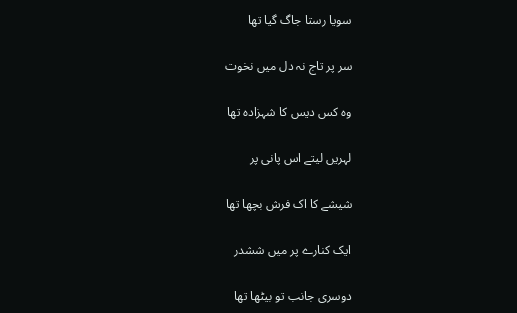سویا رستا جاگ گیا تھا

سر پر تاج نہ دل میں نخوت

وہ کس دیس کا شہزادہ تھا

لہریں لیتے اس پانی پر

شیشے کا اک فرش بچھا تھا

ایک کنارے پر میں ششدر

دوسری جانب تو بیٹھا تھا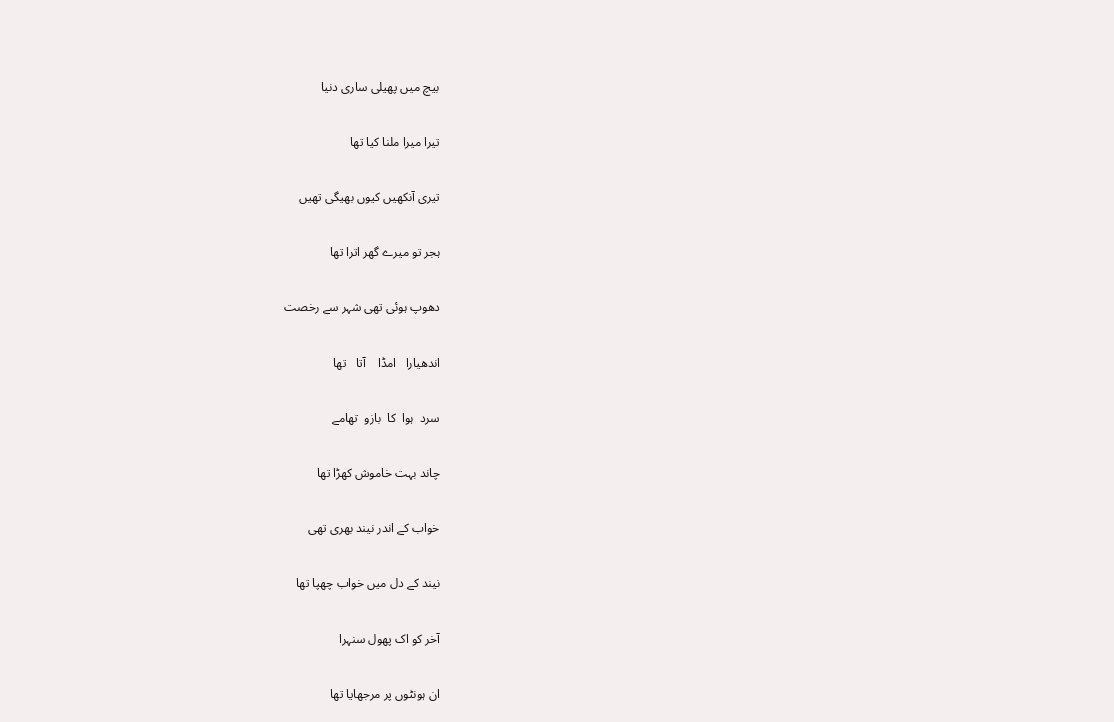بیچ میں پھیلی ساری دنیا

تیرا میرا ملنا کیا تھا

تیری آنکھیں کیوں بھیگی تھیں

ہجر تو میرے گھر اترا تھا

دھوپ ہوئی تھی شہر سے رخصت

اندھیارا   امڈا    آتا   تھا

سرد  ہوا  کا  بازو  تھامے

چاند بہت خاموش کھڑا تھا

خواب کے اندر نیند بھری تھی

نیند کے دل میں خواب چھپا تھا

آخر کو اک پھول سنہرا

ان ہونٹوں پر مرجھایا تھا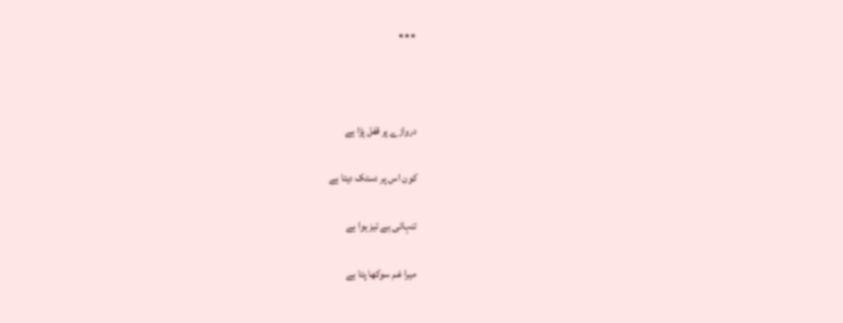٭٭٭



دروازے پر قفل پڑا ہے

کون اس پر دستک دیتا ہے

تنہائی ہے تیز ہوا ہے

میرا غم سوکھا پتا ہے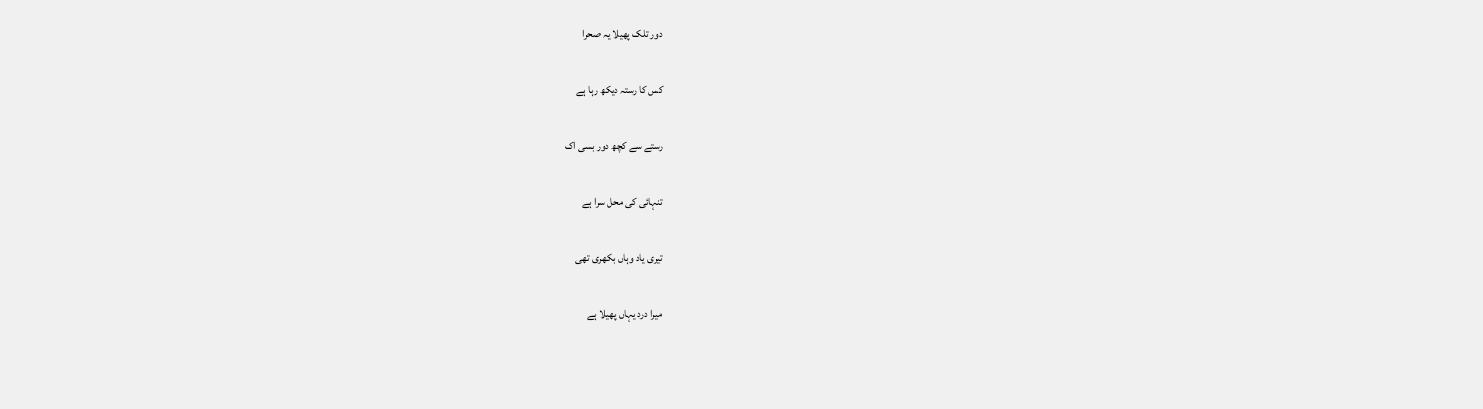دور تلک پھیلا یہ صحرا

کس کا رستہ دیکھ رہا ہے

رستے سے کچھ دور بسی اک

تنہائی کی محل سرا ہے

تیری یاد وہاں بکھری تھی

میرا درد یہاں پھیلا ہے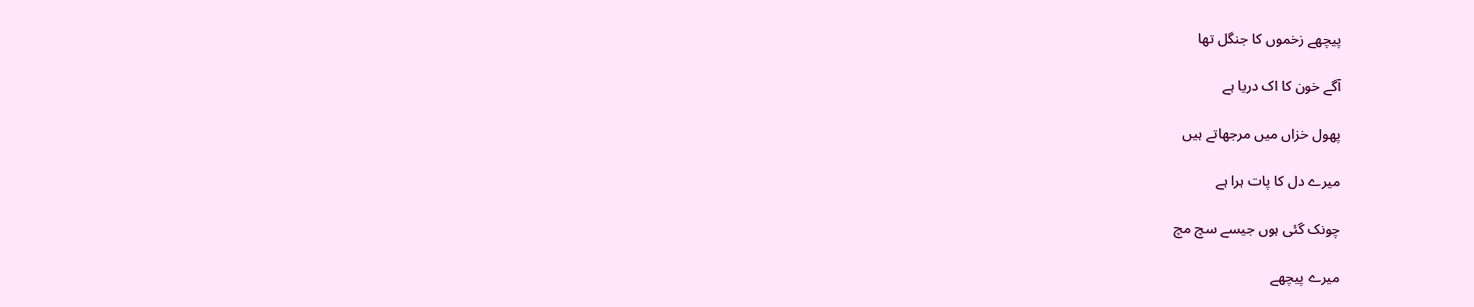پیچھے زخموں کا جنگل تھا

آگے خون کا اک دریا ہے

پھول خزاں میں مرجھاتے ہیں

میرے دل کا پات ہرا ہے

چونک گئی ہوں جیسے سچ مچ

میرے پیچھے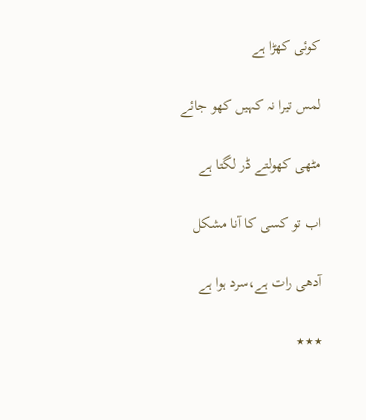کوئی کھڑا ہے

لمس تیرا نہ کہیں کھو جائے

مٹھی کھولتے ڈر لگتا ہے

اب تو کسی کا آنا مشکل

آدھی رات ہے،سرد ہوا ہے

٭٭٭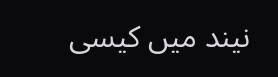نیند میں کیسی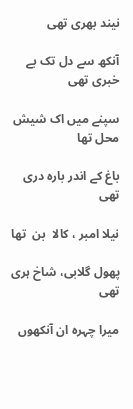نیند بھری تھی

آنکھ سے دل تک بے خبری تھی

سپنے میں اک شیش محل تھا

باغ کے اندر بارہ دری تھی

نیلا امبر ، کالا  بن  تھا

پھول گلابی، شاخ ہری تھی

میرا چہرہ ان آنکھوں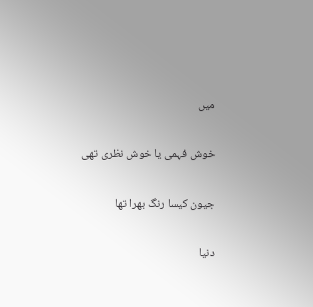میں

خوش فہمی یا خوش نظری تھی

جیون کیسا رنگ بھرا تھا

دنیا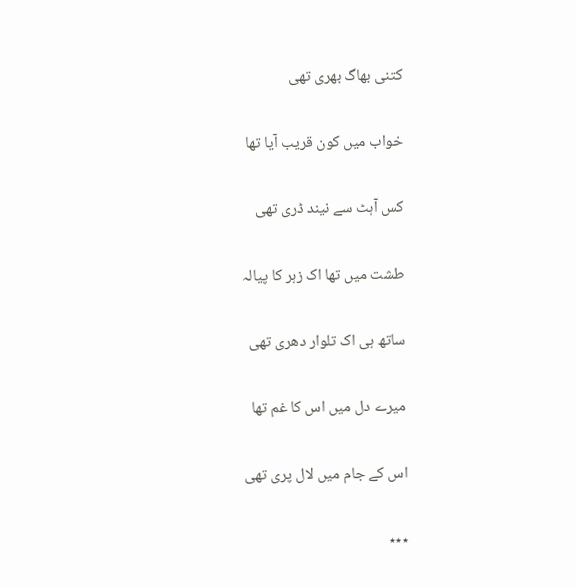کتنی بھاگ بھری تھی

خواب میں کون قریب آیا تھا

کس آہٹ سے نیند ڈری تھی

طشت میں تھا اک زہر کا پیالہ

ساتھ ہی اک تلوار دھری تھی

میرے دل میں اس کا غم تھا

اس کے جام میں لال پری تھی

٭٭٭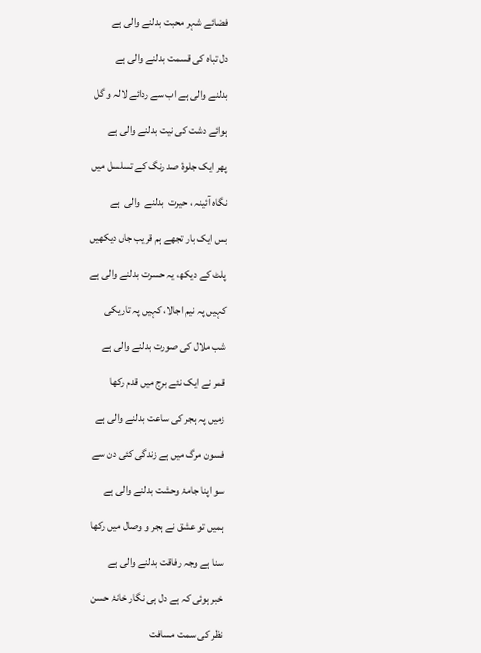فضائے شہر محبت بدلنے والی ہے

دل تباہ کی قسمت بدلنے والی ہے

بدلنے والی ہے اب سے ردائے لالہ و گل

ہوائے دشت کی نیت بدلنے والی ہے

پھر ایک جلوۂ صد رنگ کے تسلسل میں

نگاہ آئینہ ، حیرت  بدلنے  والی  ہے

بس ایک بار تجھے ہم قریب جاں دیکھیں

پلٹ کے دیکھ، یہ حسرت بدلنے والی ہے

کہیں پہ نیم اجالا، کہیں پہ تاریکی

شب ملال کی صورت بدلنے والی ہے

قمر نے ایک نئے برج میں قدم رکھا

زمیں پہ ہجر کی ساعت بدلنے والی ہے

فسون مرگ میں ہے زندگی کئی دن سے

سو اپنا جامۂ وحشت بدلنے والی ہے

ہمیں تو عشق نے ہجر و وصال میں رکھا

سنا ہے وجہ رفاقت بدلنے والی ہے

خبر ہوئی کہ ہے دل ہی نگار خانۂ حسن

نظر کی سمت مسافت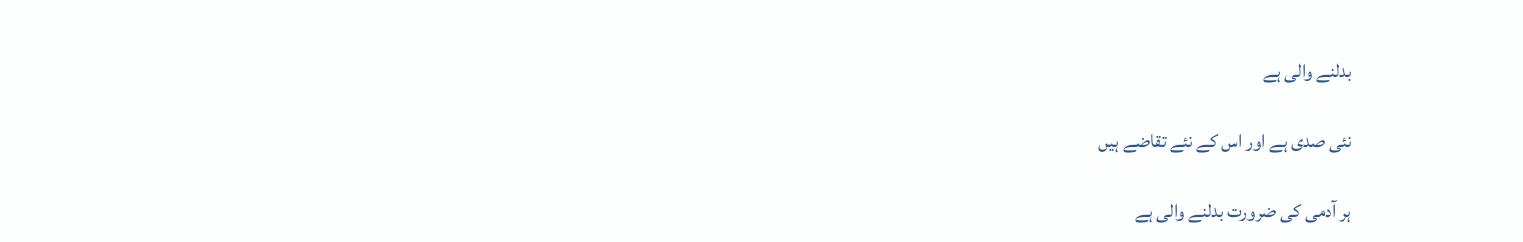بدلنے والی ہے

نئی صدی ہے اور اس کے نئے تقاضے ہیں

ہر آدمی کی ضرورت بدلنے والی ہے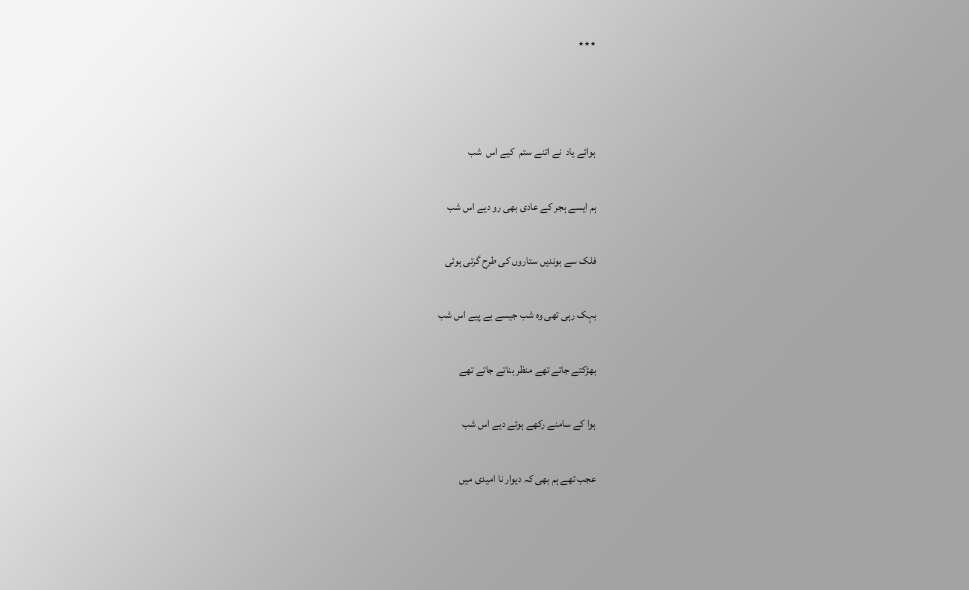٭٭٭



ہوائے یاد  نے اتنے ستم  کیے اس  شب

ہم ایسے ہجر کے عادی بھی رو دیے اس شب

فلک سے بوندیں ستاروں کی طرح گرتی ہوئی

بہک رہی تھی وہ شب جیسے بے پیے اس شب

بھڑکتے جاتے تھے منظر بناتے جاتے تھے

ہوا کے سامنے رکھے ہوئے دیے اس شب

عجب تھے ہم بھی کہ دیوار نا امیدی میں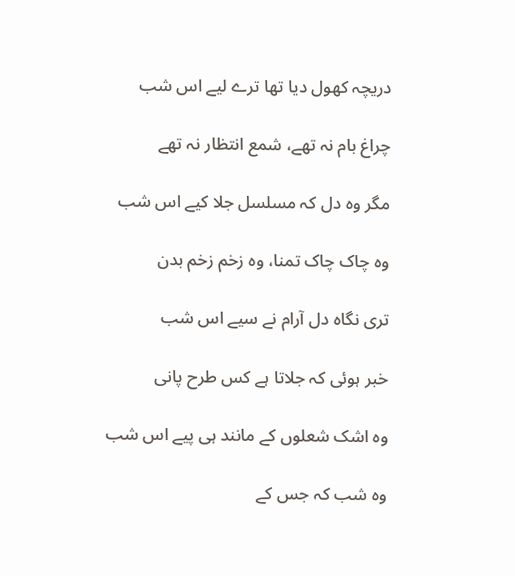دریچہ کھول دیا تھا ترے لیے اس شب

چراغ بام نہ تھے، شمع انتظار نہ تھے

مگر وہ دل کہ مسلسل جلا کیے اس شب

وہ چاک چاک تمنا، وہ زخم زخم بدن

تری نگاہ دل آرام نے سیے اس شب

خبر ہوئی کہ جلاتا ہے کس طرح پانی

وہ اشک شعلوں کے مانند ہی پیے اس شب

وہ شب کہ جس کے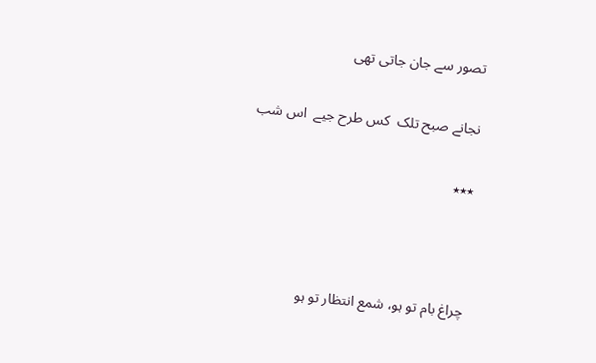تصور سے جان جاتی تھی

نجانے صبح تلک  کس طرح جیے  اس شب

٭٭٭



چراغ بام تو ہو، شمع انتظار تو ہو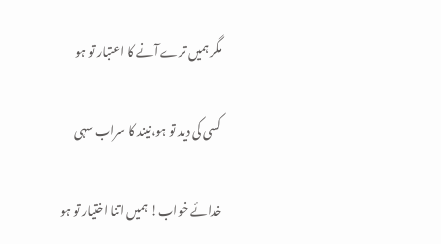مگر ہمیں ترے آنے کا اعتبار تو ہو

کسی کی دید تو ہو،نیند کا سراب سہی

خدائے خواب! ہمیں اتنا اختیار تو ہو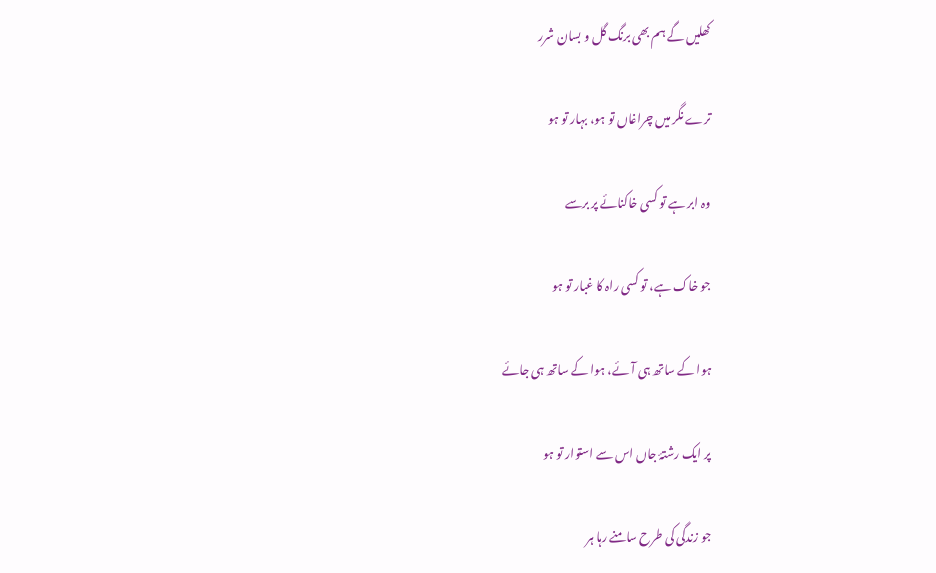کھلیں گے ہم بھی برنگ گل و بسان شرر

ترے نگر میں چراغاں تو ہو، بہار تو ہو

وہ ابر ہے تو کسی خاکنائے پر برسے

جو خاک ہے، تو کسی راہ کا غبار تو ہو

ہوا کے ساتھ ہی آئے، ہوا کے ساتھ ہی جائے

پر ایک رشتۂ جاں اس سے استوار تو ہو

جو زندگی کی طرح سامنے رہا ہر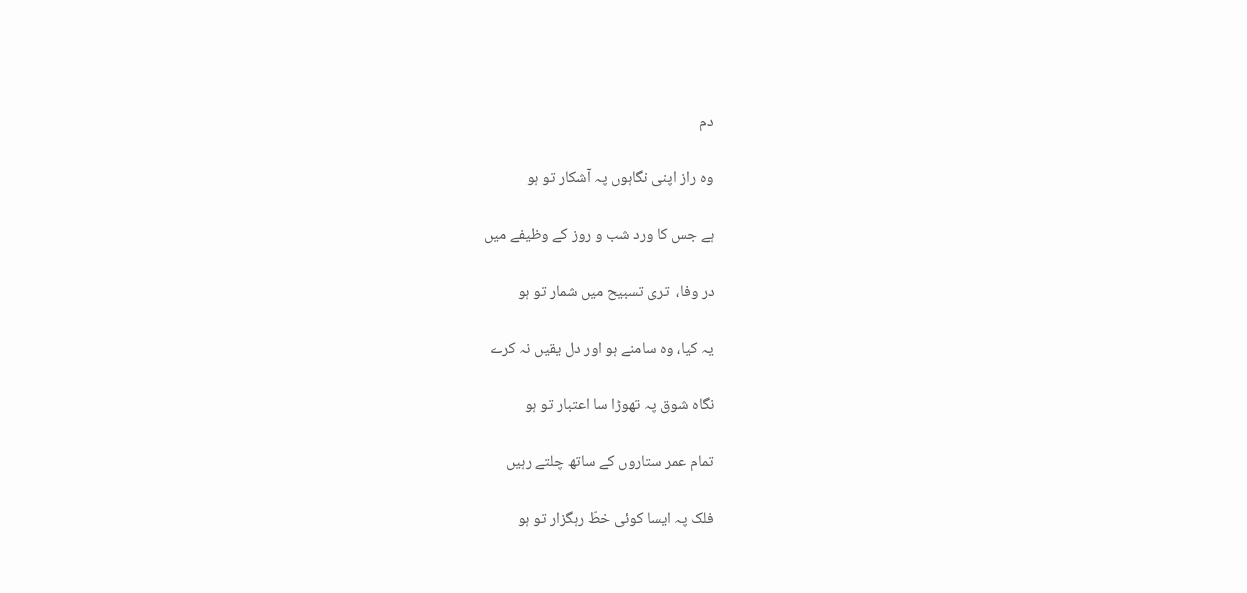دم

وہ راز اپنی نگاہوں پہ آشکار تو ہو

ہے جس کا ورد شب و روز کے وظیفے میں

در وفا،  تری تسبیح میں شمار تو ہو

یہ کیا، وہ سامنے ہو اور دل یقیں نہ کرے

نگاہ شوق پہ تھوڑا سا اعتبار تو ہو

تمام عمر ستاروں کے ساتھ چلتے رہیں

فلک پہ ایسا کوئی خطّ رہگزار تو ہو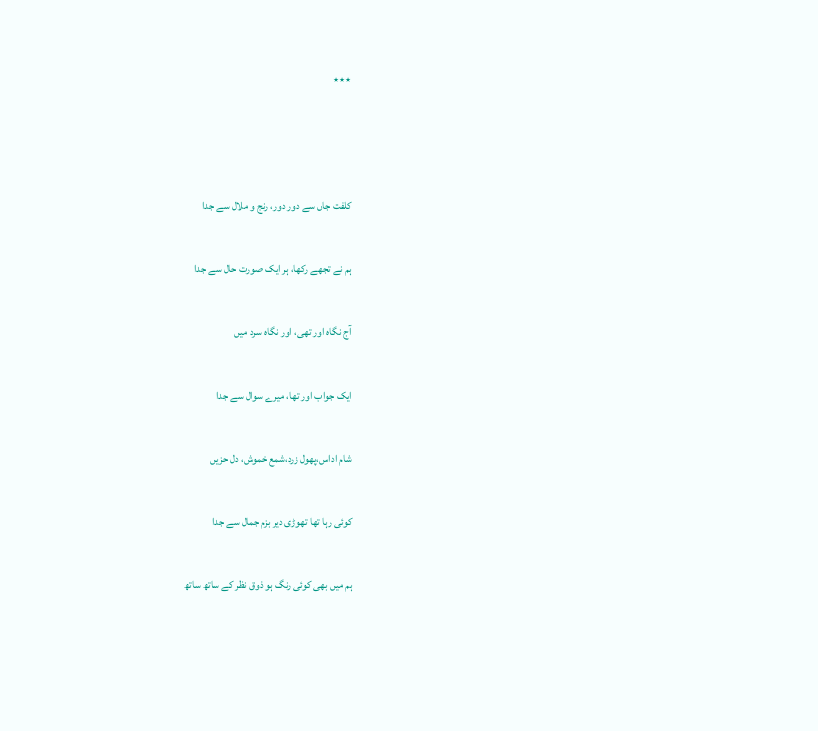٭٭٭



کلفت جاں سے دور دور، رنج و ملال سے جدا

ہم نے تجھے رکھا، ہر ایک صورت حال سے جدا

آج نگاہ اور تھی، اور نگاہ سرد میں

ایک جواب اور تھا، میرے سوال سے جدا

شام اداس،پھول زرد،شمع خموش، دل حزیں

کوئی رہا تھا تھوڑی دیر بزم جمال سے جدا

ہم میں بھی کوئی رنگ ہو ذوق نظر کے ساتھ ساتھ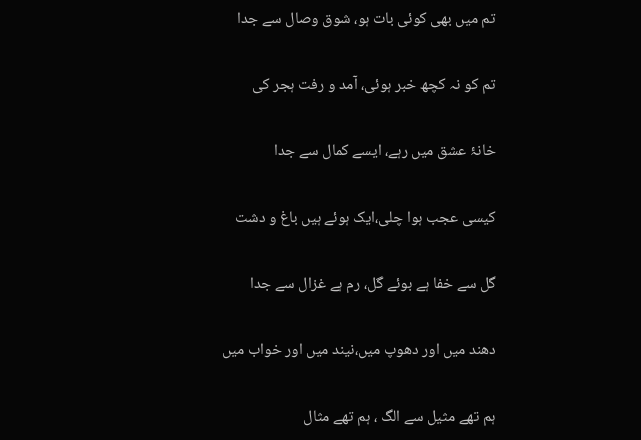تم میں بھی کوئی بات ہو، شوق وصال سے جدا

تم کو نہ کچھ خبر ہوئی، آمد و رفت ہجر کی

خانۂ عشق میں رہے، ایسے کمال سے جدا

کیسی عجب ہوا چلی،ایک ہوئے ہیں باغ و دشت

گل سے خفا ہے بوئے گل، رم ہے غزال سے جدا

دھند میں اور دھوپ میں،نیند میں اور خواب میں

ہم تھے مثیل سے الگ ، ہم تھے مثال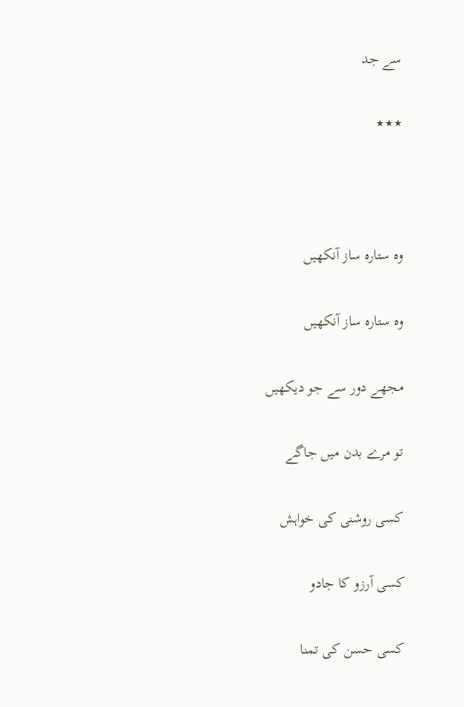سے جد

٭٭٭



وہ ستارہ ساز آنکھیں

وہ ستارہ ساز آنکھیں

مجھے دور سے جو دیکھیں

تو مرے بدن میں جاگے

کسی روشنی کی خواہش

کسی آرزو کا جادو

کسی حسن کی تمنا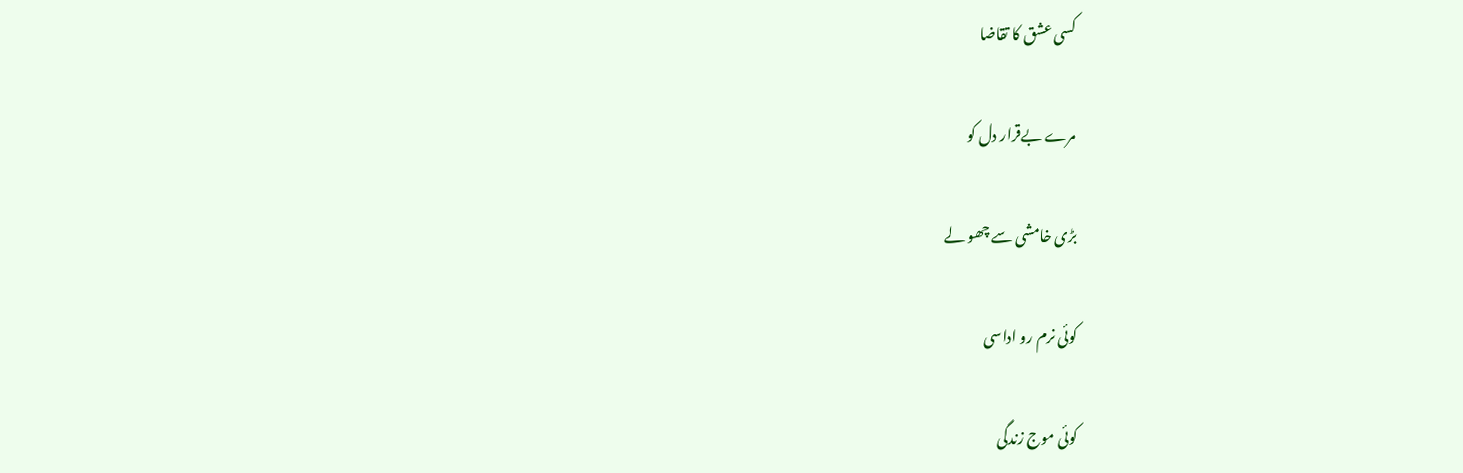کسی عشق کا تقاضا

مرے بےقرار دل کو

بڑی خامشی سے چھو لے

کوئی نرم رو اداسی

کوئی موج زندگی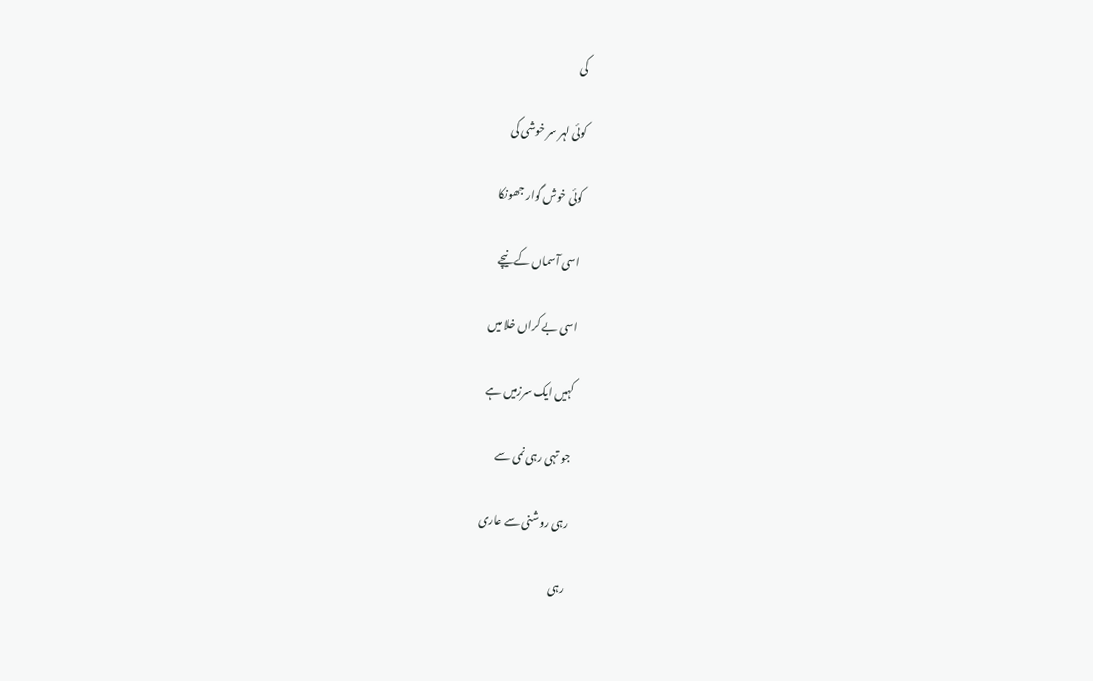کی

کوئی لہر سر خوشی کی

کوئی خوش گوار جھونکا

اسی آسماں کے نیچے

اسی بے کراں خلا میں

کہیں ایک سرزمیں ہے

جو تہی رہی نمی سے

رہی روشنی سے عاری

رہی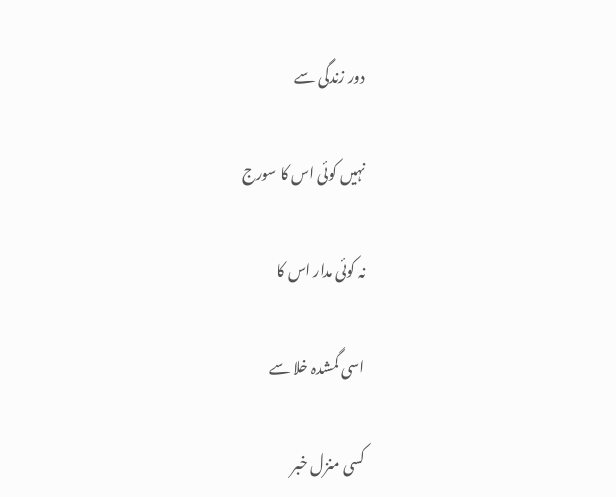دور زندگی سے

نہیں کوئی اس کا سورج

نہ کوئی مدار اس کا

اسی گمشدہ خلا سے

کسی منزل خبر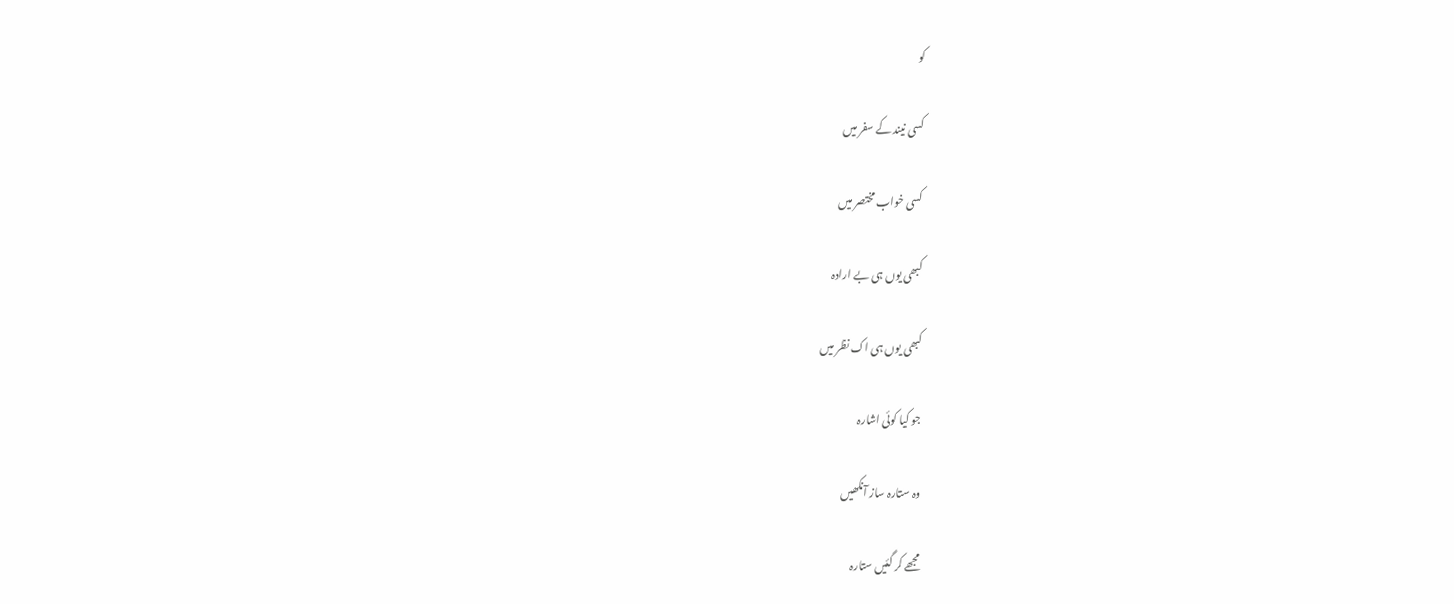کو

کسی نیند کے سفر میں

کسی خواب مختصر میں

کبھی یوں ہی بے ارادہ

کبھی یوں ہی اک نظر میں

جو کیا کوئی اشارہ

وہ ستارہ ساز آنکھیں

مجھے کر گئیں ستارہ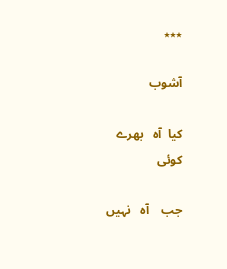٭٭٭

آشوب

کیا  آہ   بھرے     کوئی

جب    آہ   نہیں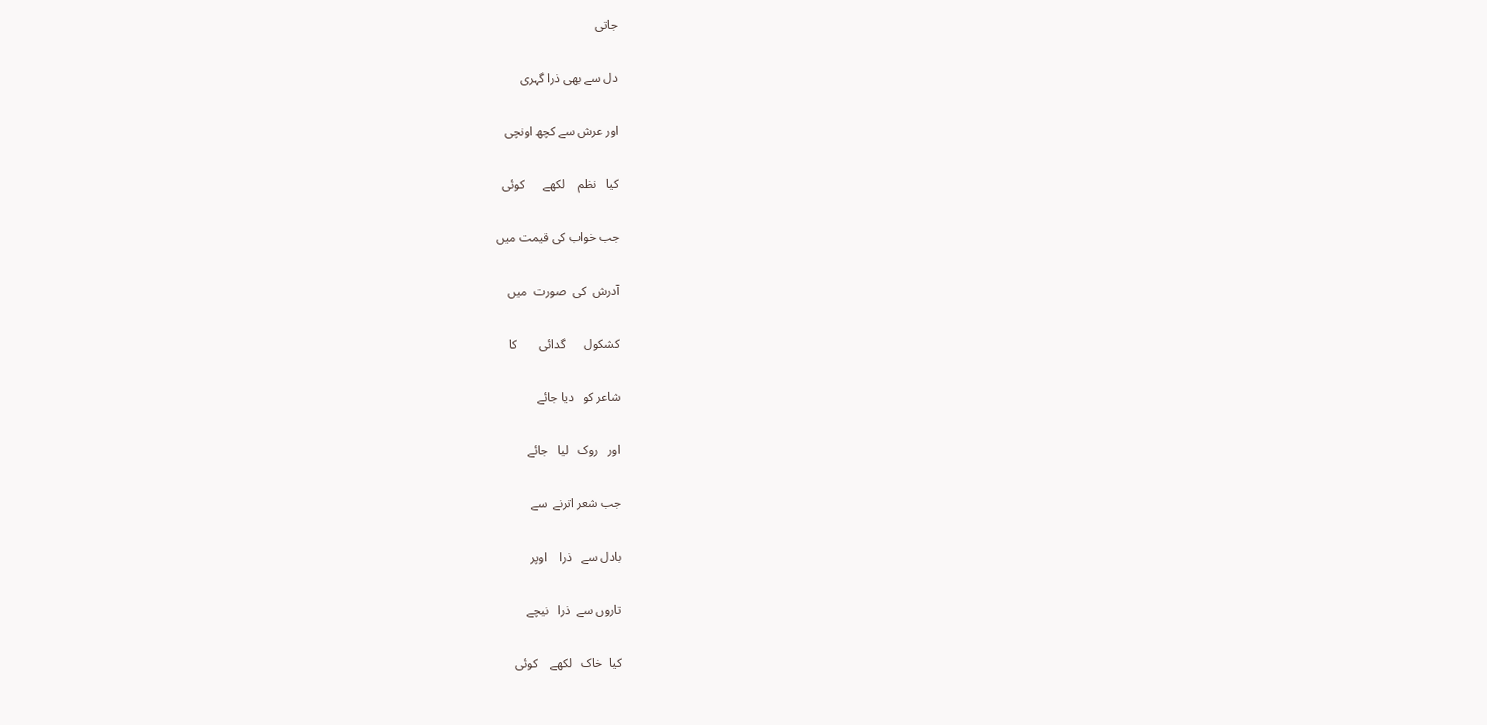جاتی

دل سے بھی ذرا گہری

اور عرش سے کچھ اونچی

کیا   نظم    لکھے      کوئی

جب خواب کی قیمت میں

آدرش  کی  صورت  میں

کشکول      گدائی       کا

شاعر کو   دیا جائے

اور   روک   لیا   جائے

جب شعر اترنے  سے

بادل سے   ذرا    اوپر

تاروں سے  ذرا   نیچے

کیا  خاک   لکھے    کوئی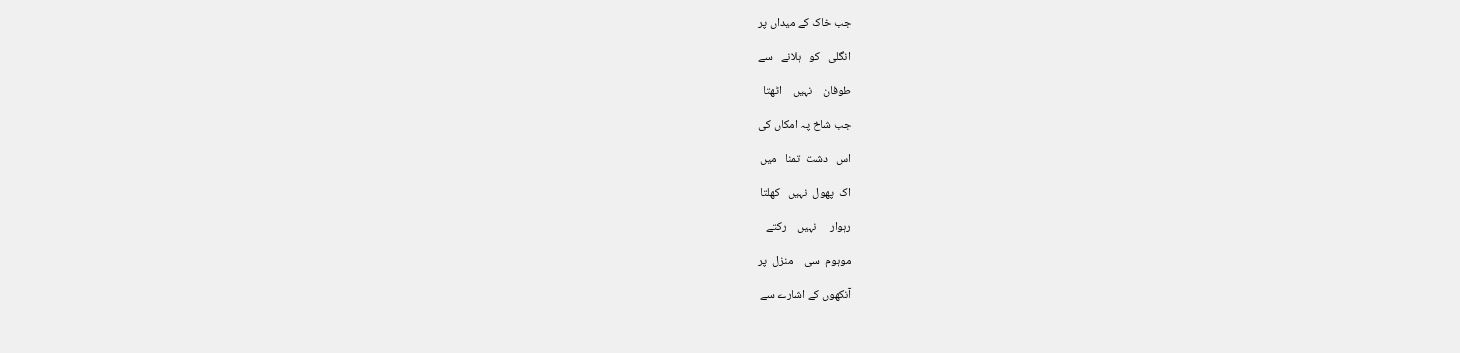جب خاک کے میداں پر

انگلی   کو   ہلانے   سے

طوفان    نہیں    اٹھتا

جب شاخ پہ امکاں کی

اس   دشت  تمنا   میں

اک  پھول  نہیں   کھلتا

رہوار     نہیں    رکتے

موہوم  سی    منزل  پر

آنکھوں کے اشارے سے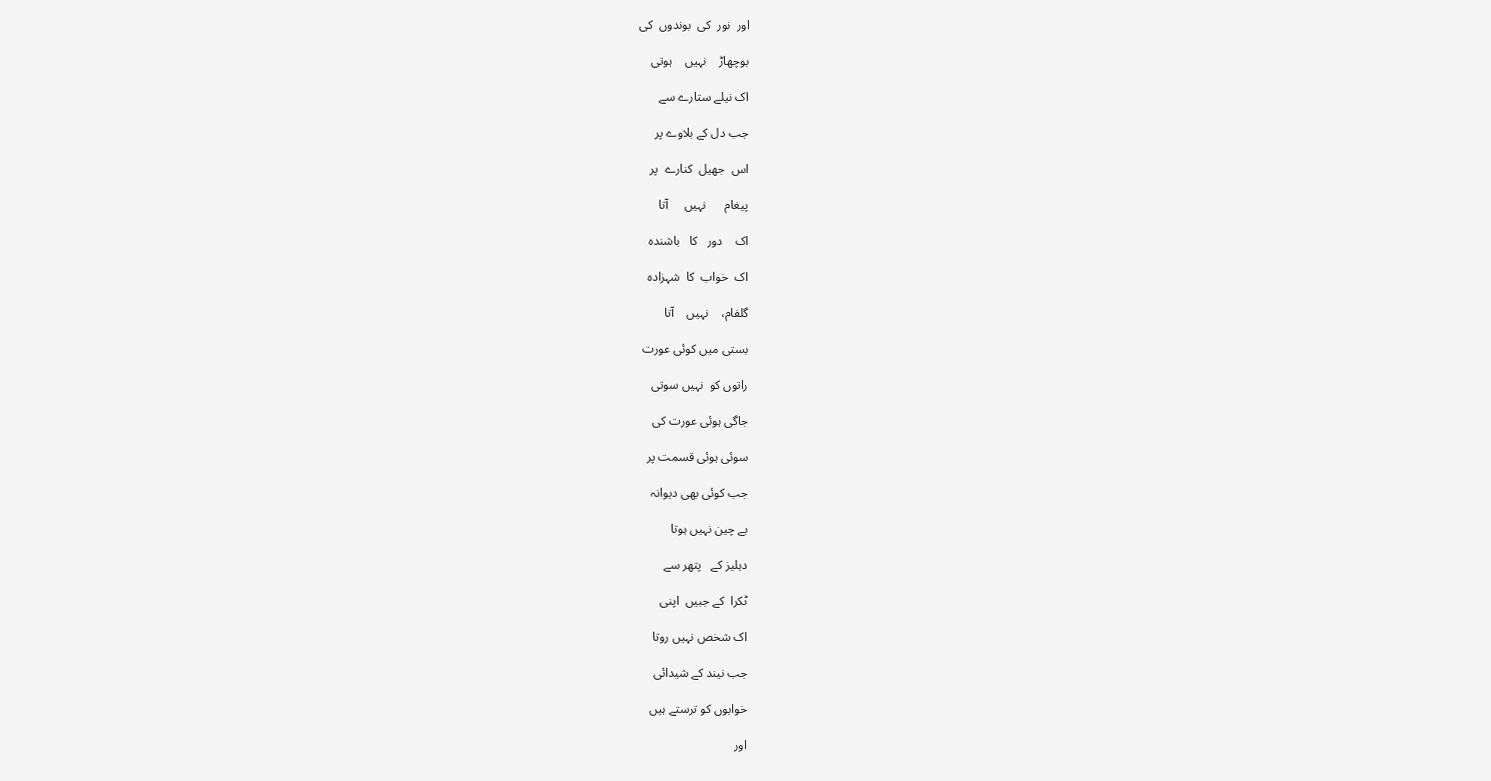اور  نور  کی  بوندوں  کی

بوچھاڑ    نہیں    ہوتی

اک نیلے ستارے سے

جب دل کے بلاوے پر

اس  جھیل  کنارے  پر

پیغام      نہیں     آتا

اک    دور   کا   باشندہ

اک  خواب  کا  شہزادہ

گلفام،    نہیں    آتا

بستی میں کوئی عورت

راتوں کو  نہیں سوتی

جاگی ہوئی عورت کی

سوئی ہوئی قسمت پر

جب کوئی بھی دیوانہ

بے چین نہیں ہوتا

دہلیز کے   پتھر سے

ٹکرا  کے جبیں  اپنی

اک شخص نہیں روتا

جب نیند کے شیدائی

خوابوں کو ترستے ہیں

اور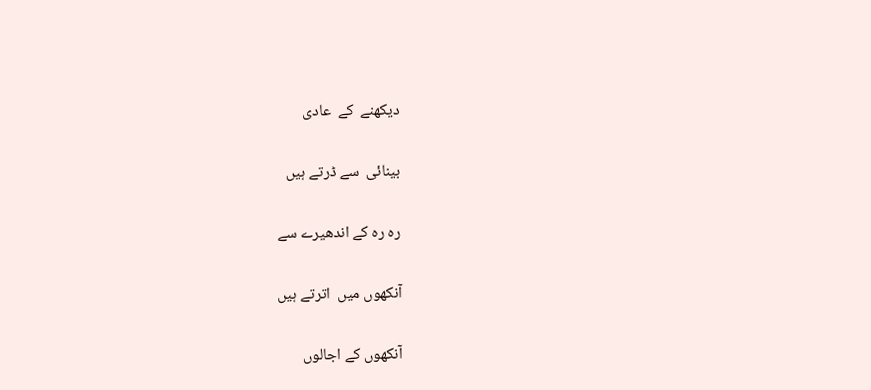دیکھنے  کے  عادی

بینائی  سے ڈرتے ہیں

رہ رہ کے اندھیرے سے

آنکھوں میں  اترتے ہیں

آنکھوں کے اجالوں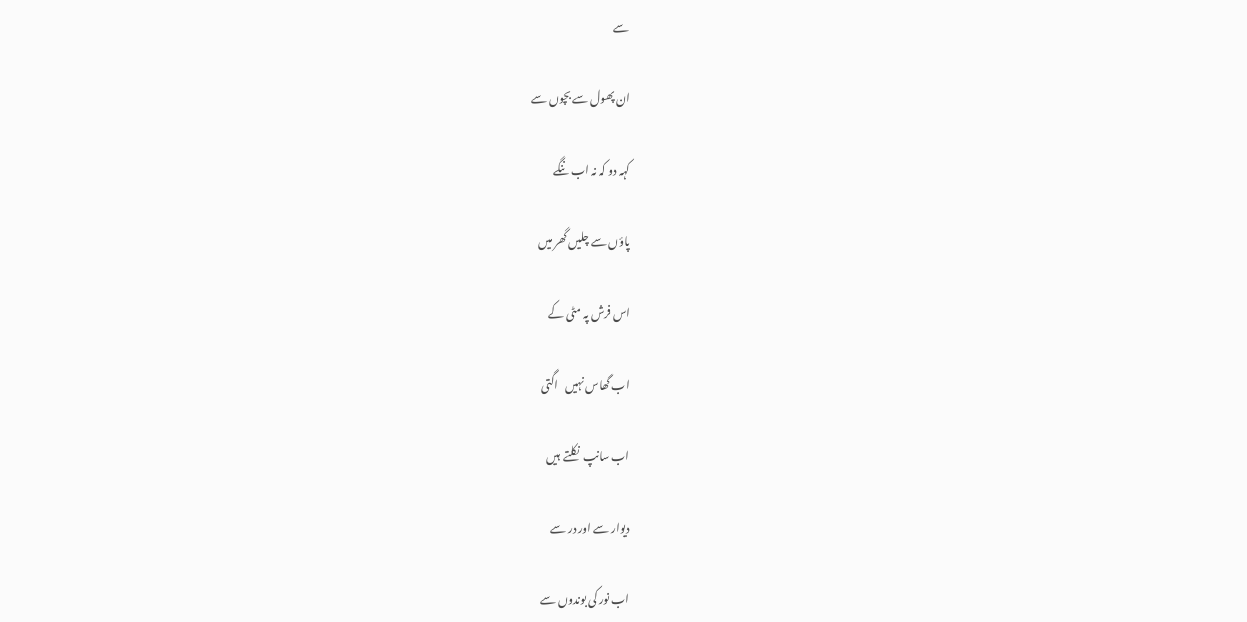سے

ان پھول سے بچوں سے

کہہ دو کہ نہ اب ننگے

پاؤں سے چلیں گھر میں

اس فرش پہ مٹی کے

اب گھاس نہیں   اگتی

اب سانپ  نکلتے  ہیں

دیوار سے اور در سے

اب نور کی بوندوں سے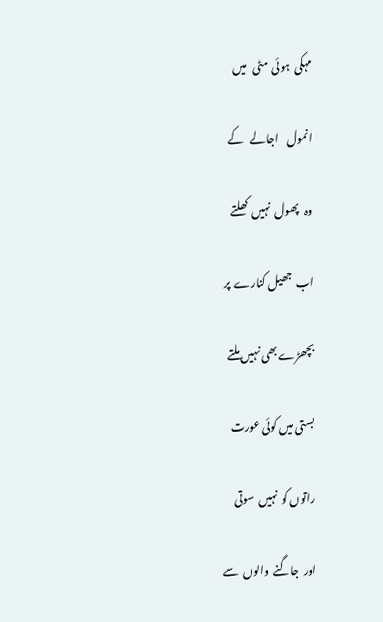مہکی  ہوئی  مٹی   میں

انمول    اجالے   کے

وہ   پھول  نہیں  کھلتے

اب  جھیل کنارے  پر

بچھڑے بھی نہیں ملتے

بستی میں کوئی عورت

راتوں کو  نہیں  سوتی

اور  جاگنے  والوں  سے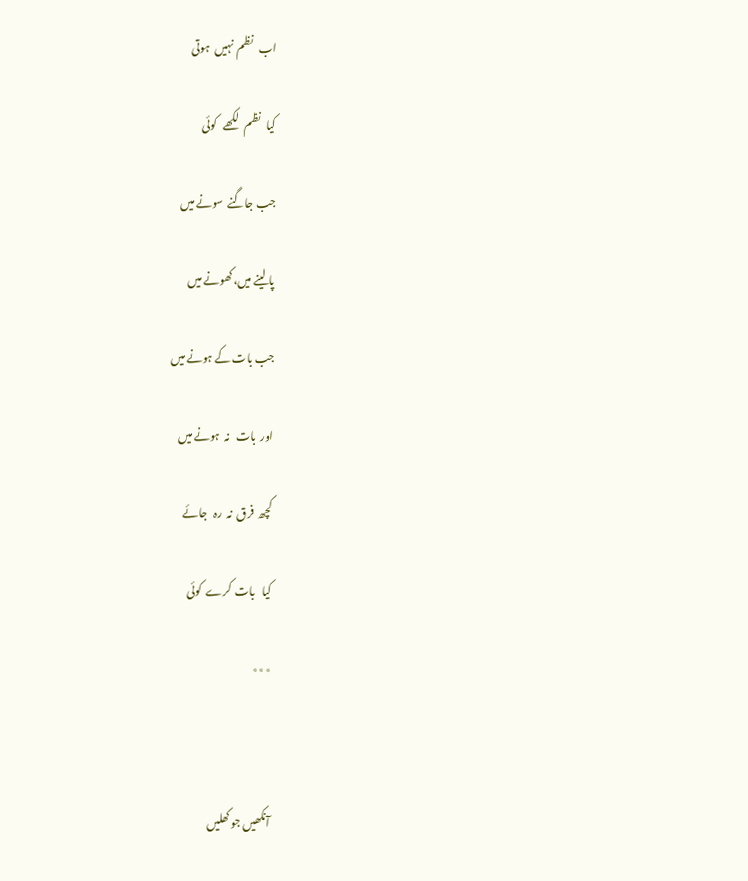اب   نظم  نہیں  ہوتی

کیا   نظم   لکھے   کوئی

جب جاگنے  سونے میں

پا لینے میں،کھونے میں

جب بات کے ہونے میں

اور  بات   نہ  ہونے میں

کچھ  فرق  نہ  رہ   جائے

کیا   بات  کرے  کوئی

٭٭٭



آنکھیں جو کھلیں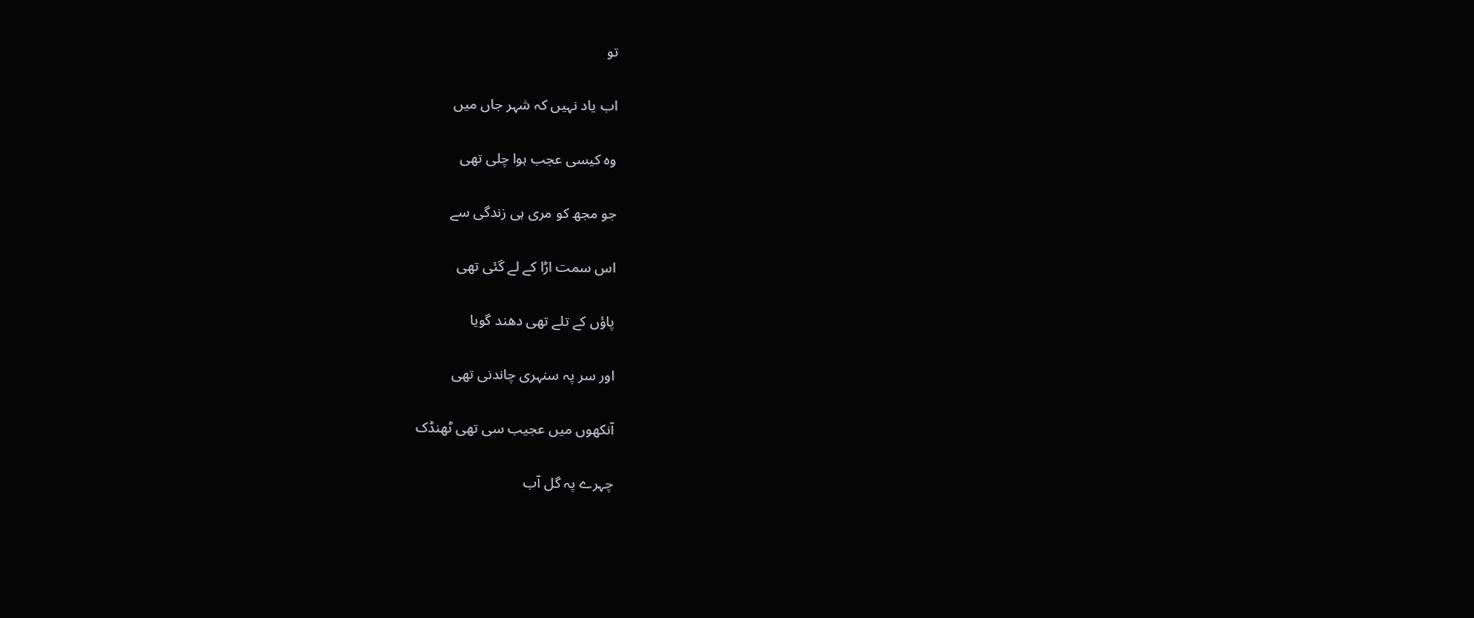تو

اب یاد نہیں کہ شہر جاں میں

وہ کیسی عجب ہوا چلی تھی

جو مجھ کو مری ہی زندگی سے

اس سمت اڑا کے لے گئی تھی

پاؤں کے تلے تھی دھند گویا

اور سر پہ سنہری چاندنی تھی

آنکھوں میں عجیب سی تھی ٹھنڈک

چہرے پہ گل آب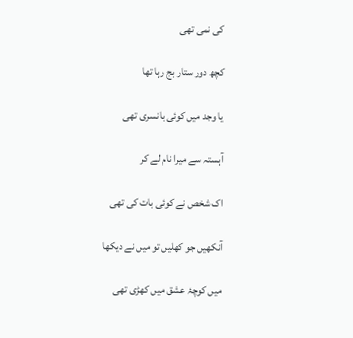کی نمی تھی

کچھ دور ستار بج رہا تھا

یا وجد میں کوئی بانسری تھی

آہستہ سے میرا نام لے کر

اک شخص نے کوئی بات کی تھی

آنکھیں جو کھلیں تو میں نے دیکھا

میں کوچۂ عشق میں کھڑی تھی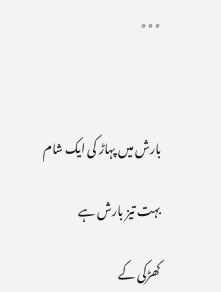٭٭٭



بارش میں پہاڑ کی ایک شام

بہت تیز بارش ہے

کھڑکی کے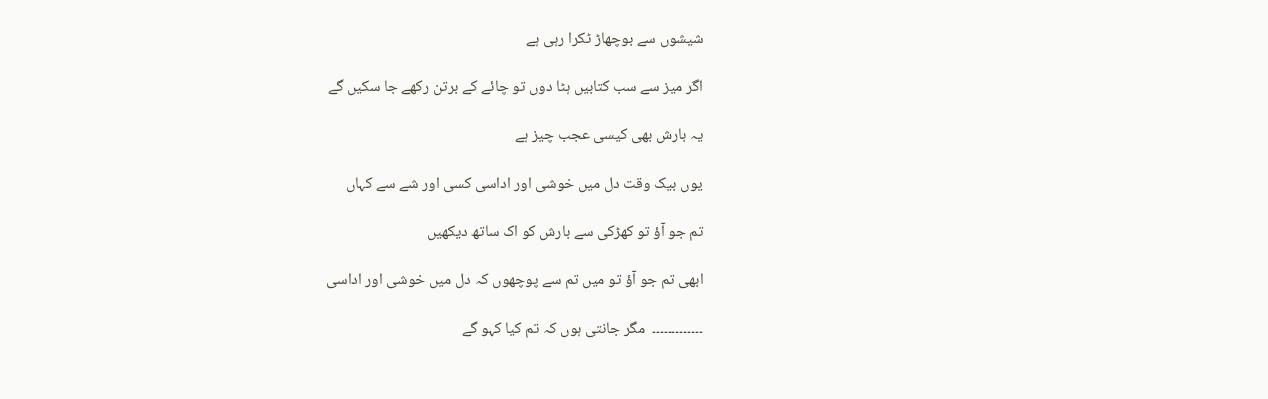شیشوں سے بوچھاڑ ٹکرا رہی ہے

اگر میز سے سب کتابیں ہٹا دوں تو چائے کے برتن رکھے جا سکیں گے

یہ بارش بھی کیسی عجب چیز ہے

یوں بیک وقت دل میں خوشی اور اداسی کسی اور شے سے کہاں

تم جو آؤ تو کھڑکی سے بارش کو اک ساتھ دیکھیں

ابھی تم جو آؤ تو میں تم سے پوچھوں کہ دل میں خوشی اور اداسی

۔۔۔۔۔۔۔۔۔۔۔۔۔  مگر جانتی ہوں کہ تم کیا کہو گے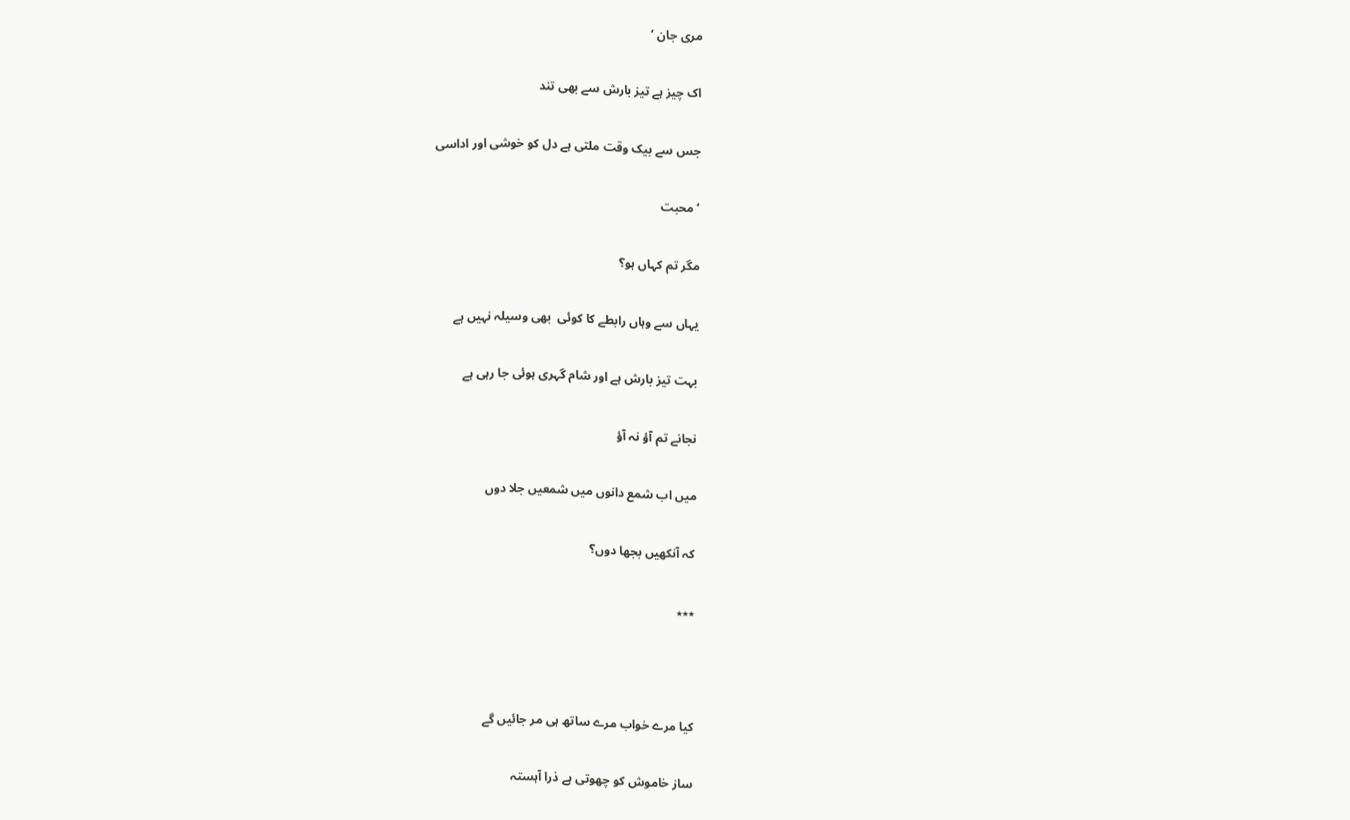مری جان ‘

اک چیز ہے تیز بارش سے بھی تند

جس سے بیک وقت ملتی ہے دل کو خوشی اور اداسی

‘محبت

مگر تم کہاں ہو؟

یہاں سے وہاں رابطے کا کوئی  بھی وسیلہ نہیں ہے

بہت تیز بارش ہے اور شام گہری ہوئی جا رہی ہے

نجانے تم آؤ نہ آؤ

میں اب شمع دانوں میں شمعیں جلا دوں

کہ آنکھیں بجھا دوں؟

٭٭٭



کیا مرے خواب مرے ساتھ ہی مر جائیں گے

ساز خاموش کو چھوتی ہے ذرا آہستہ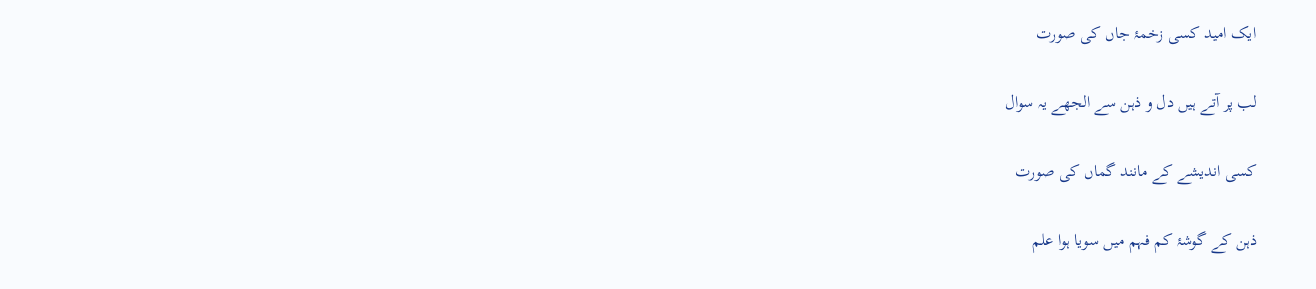ایک امید کسی زخمۂ جاں کی صورت

لب پر آتے ہیں دل و ذہن سے الجھے یہ سوال

کسی اندیشے کے مانند گماں کی صورت

ذہن کے گوشۂ کم فہم میں سویا ہوا علم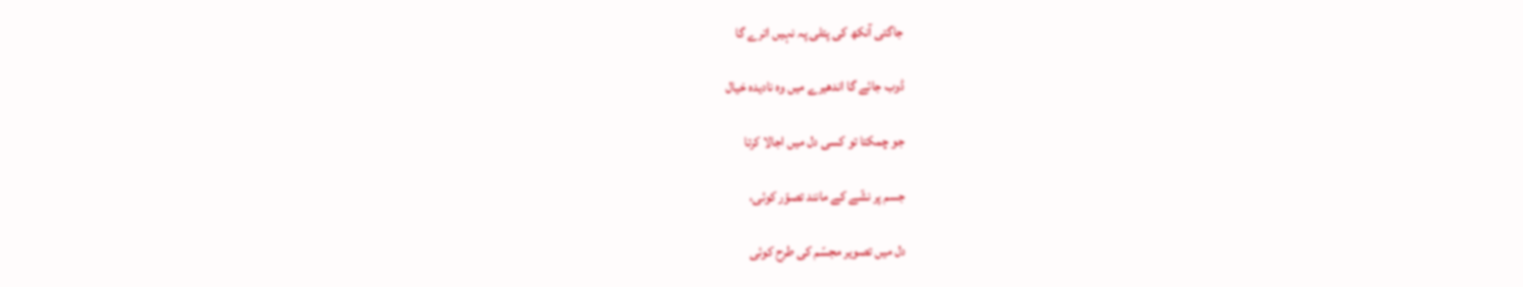جاگتی آنکھ کی پتلی پہ نہیں اترے گا

ڈوب جائے گا اندھیرے میں وہ نادیدہ خیال

جو چمکتا تو کسی دل میں اجالا کرتا

جسم پر نشّے کے مانند تصوّر کوئی،

دل میں تصویر مجسّم کی طرح کوئی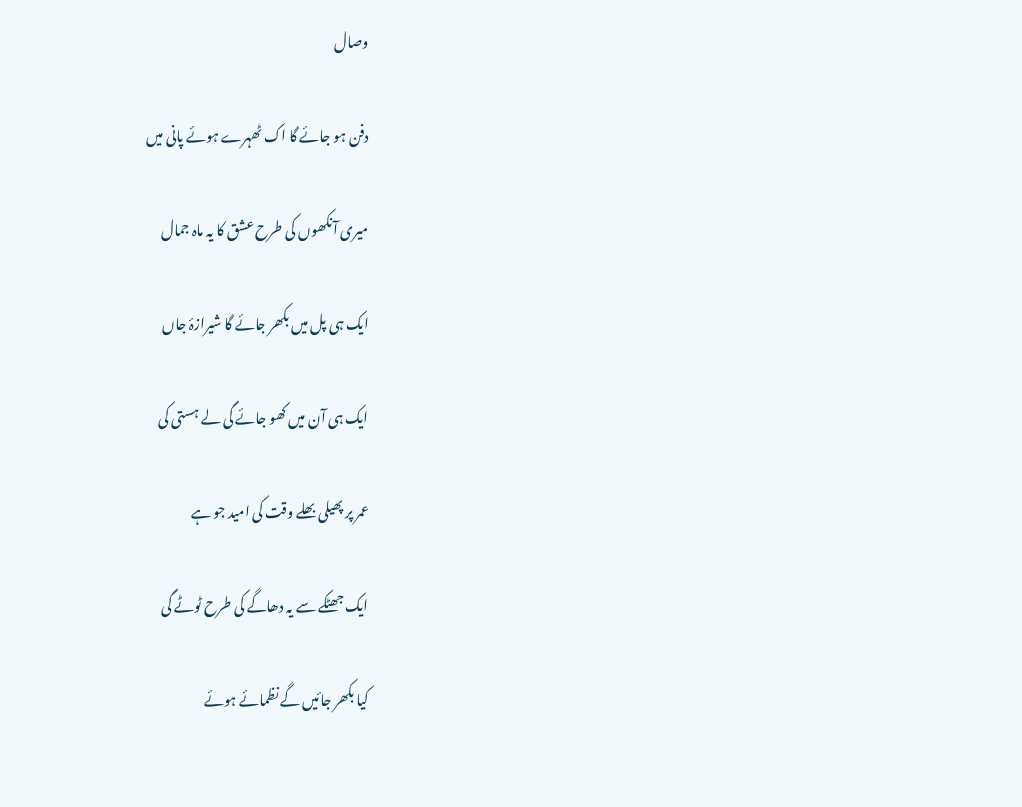وصال

دفن ہو جائے گا اک ٹھہرے ہوئے پانی میں

میری آنکھوں کی طرح عشق کا یہ ماہ جمال

ایک ہی پل میں بکھر جائے گا شیرازۂ جاں

ایک ہی آن میں کھو جائے گی لے ہستی کی

عمر پر پھیلی بھلے وقت کی امید جو ہے

ایک جھٹکے سے یہ دھاگے کی طرح ٹوٹے گی

کیا بکھر جائیں گے نظمائے ہوئے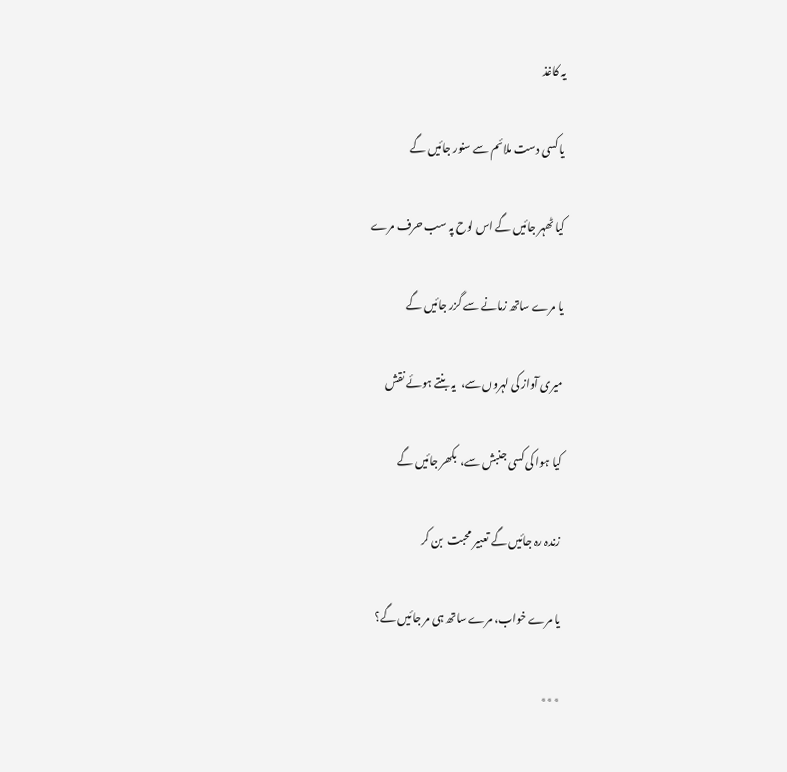یہ کاغذ

یا کسی دست ملائم سے سنور جائیں گے

کیا ٹھہر جائیں گے اس لوح پہ سب حرف مرے

یا مرے ساتھ زمانے سے گزر جائیں گے

میری آواز کی لہروں سے،  یہ بنتے ہوئے نقش

کیا ہوا کی کسی جنبش سے،  بکھر جائیں گے

زندہ رہ جائیں گے تعبیر محبت  بن کر

یا مرے خواب، مرے ساتھ ہی مر جائیں گے؟

٭٭٭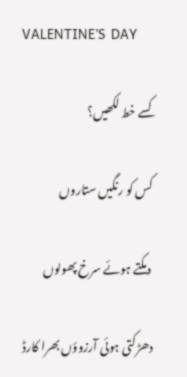VALENTINE’S  DAY

کسے خط لکھیں؟

کس کو رنگیں ستاروں

 دمکتے ہوئے سرخ پھولوں

دھڑکتی ہوئی آرزوؤں بھرا کارڈ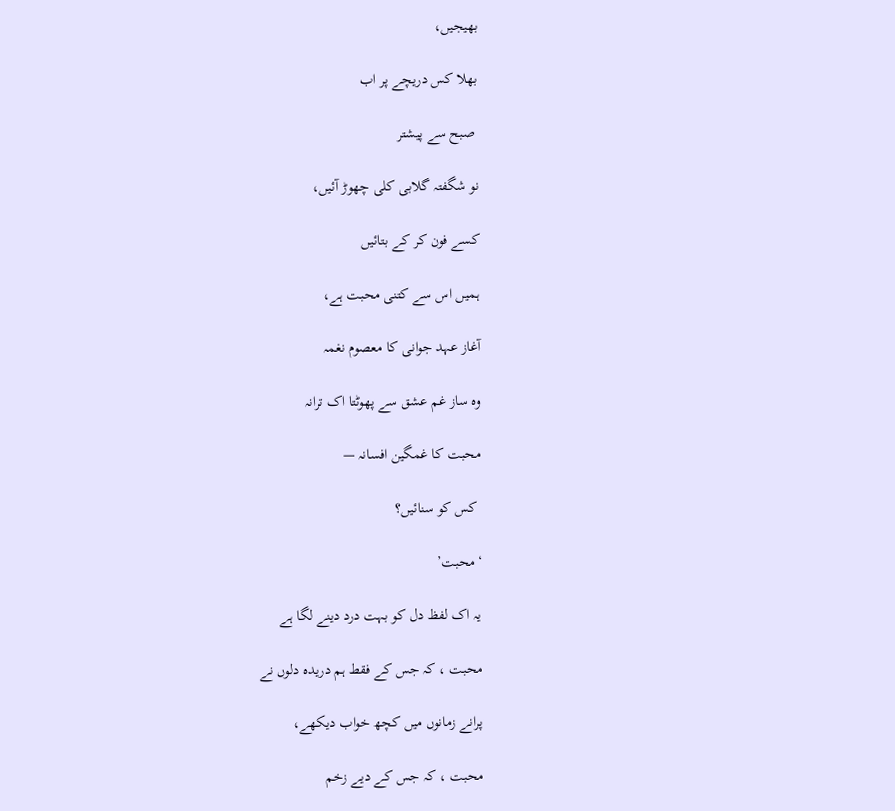بھیجیں،

بھلا کس دریچے پر اب

 صبح سے پیشتر

نو شگفتہ گلابی کلی چھوڑ آئیں،

کسے فون کر کے بتائیں

ہمیں اس سے کتنی محبت ہے،

آغاز عہد جوانی کا معصوم نغمہ

وہ ساز غم عشق سے پھوٹتا اک ترانہ

محبت کا غمگین افسانہ —

 کس کو سنائیں؟

‘محبت’

یہ اک لفظ دل کو بہت درد دینے لگا ہے

محبت ، کہ جس کے فقط ہم دریدہ دلوں نے

پرانے زمانوں میں کچھ خواب دیکھے،

محبت ، کہ جس کے دیے زخم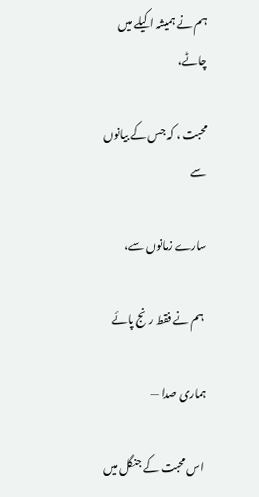ہم نے ہمیشہ اکیلے میں چاٹے،

محبت ، کہ جس کے بیانوں سے

سارے زمانوں سے،

 ہم نے فقط رنج پائے

ہماری صدا —

 اس محبت کے جنگل میں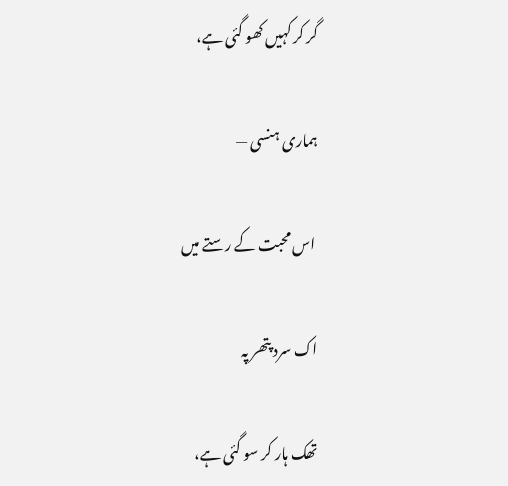گر کر کہیں کھو گئی ہے،

ہماری ہنسی —

 اس محبت کے رستے میں

اک سرد پتھر پہ

تھک ہار کر سو گئی ہے،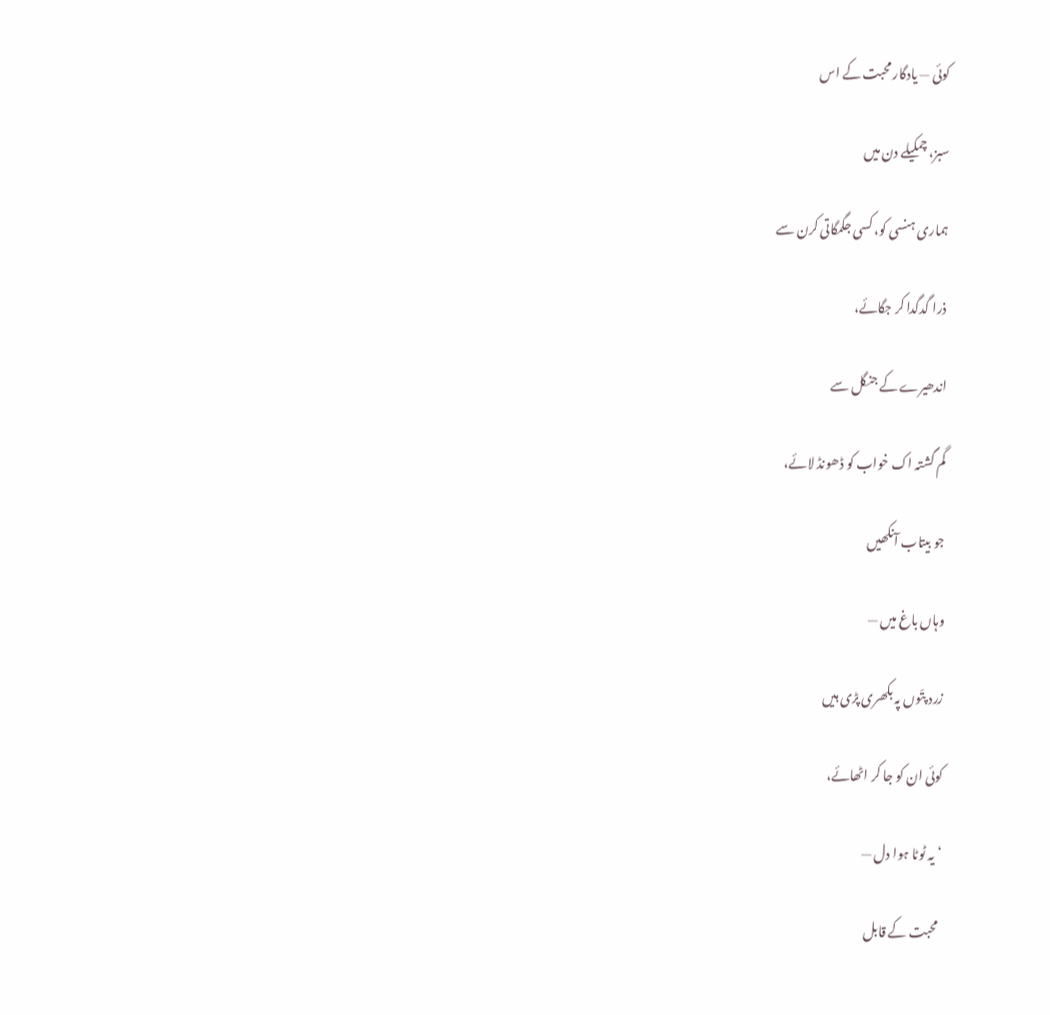کوئی — یادگار محبت کے اس

سبز، چمکیلے دن میں

ہماری ہنسی کو، کسی جگمگاتی کرن سے

ذرا گدگدا کر جگائے،

اندھیرے کے جنگل سے

گم گشتہ اک خواب کو ڈھونڈ لائے،

جو بیتاب آنکھیں

وہاں باغ میں —

زرد پتّوں پہ بکھری پڑی ہیں

کوئی ان کو جا کر اٹھائے،

‘یہ ٹوٹا ہوا دل —

 محبت کے قابل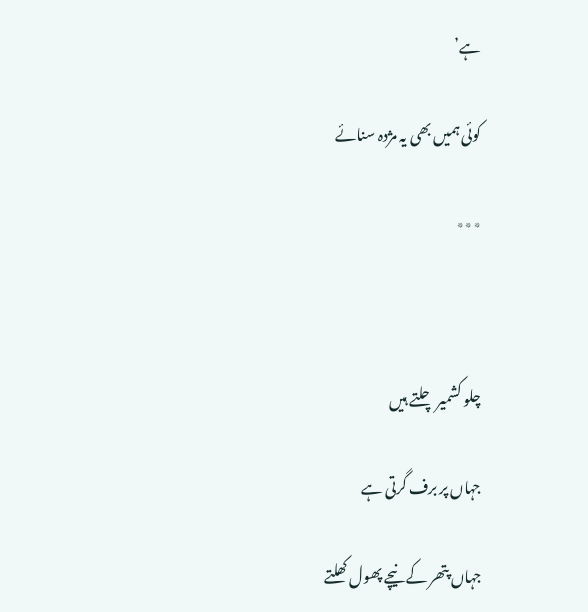ہے’

کوئی ہمیں بھی یہ مژدہ سنائے

٭٭٭



چلو کشمیر چلتے ہیں

جہاں پر برف گرتی ہے

جہاں پتھر کے نیچے پھول کھلتے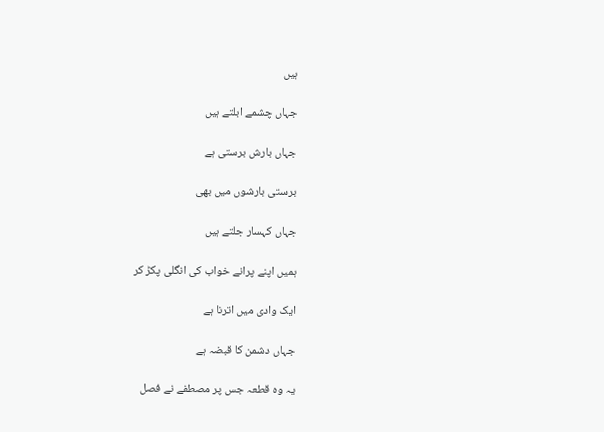ہیں

جہاں چشمے ابلتے ہیں

جہاں بارش برستی ہے

برستی بارشوں میں بھی

جہاں کہسار جلتے ہیں

ہمیں اپنے پرانے خواب کی انگلی پکڑ کر

ایک وادی میں اترنا ہے

جہاں دشمن کا قبضہ ہے

یہ وہ قطعہ جس پر مصطفے نے فصل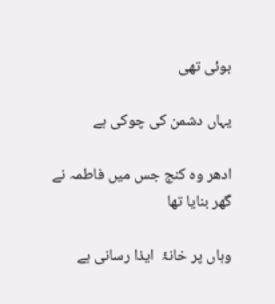بوئی تھی

یہاں دشمن کی چوکی ہے

ادھر وہ کنج جس میں فاطمہ نے گھر بنایا تھا

وہاں پر خانۂ  ایذا رسانی ہے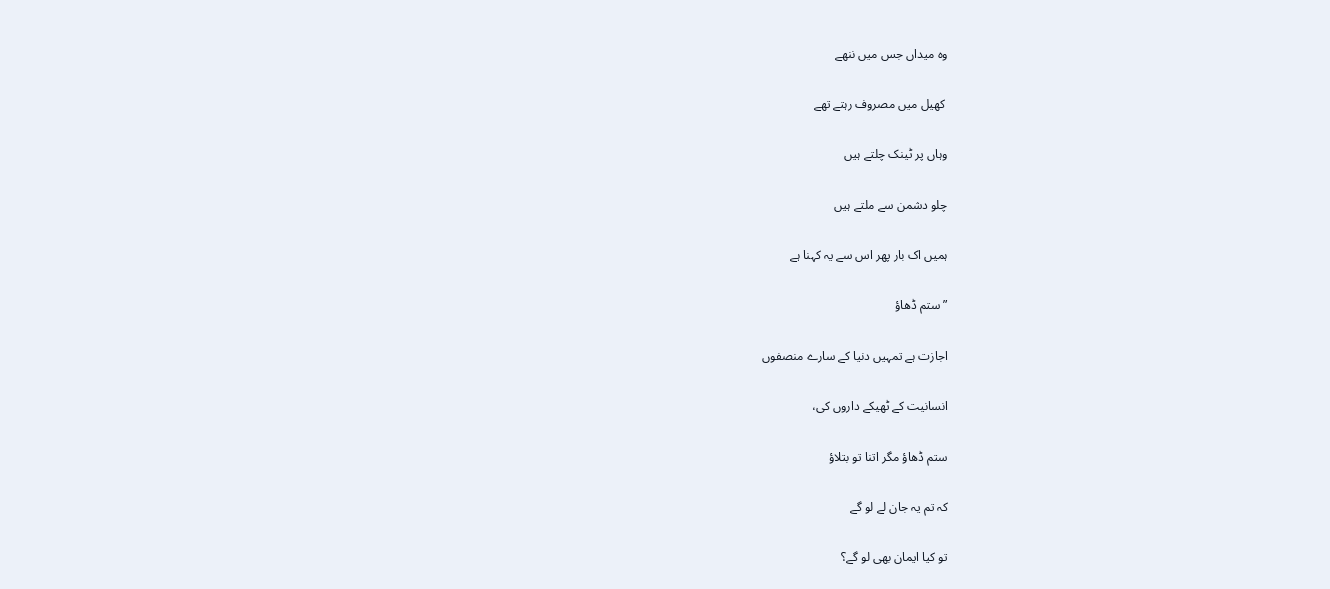وہ میداں جس میں ننھے

 کھیل میں مصروف رہتے تھے

وہاں پر ٹینک چلتے ہیں

چلو دشمن سے ملتے ہیں

ہمیں اک بار پھر اس سے یہ کہنا ہے

” ستم ڈھاؤ

اجازت ہے تمہیں دنیا کے سارے منصفوں

انسانیت کے ٹھیکے داروں کی،

ستم ڈھاؤ مگر اتنا تو بتلاؤ

کہ تم یہ جان لے لو گے

تو کیا ایمان بھی لو گے؟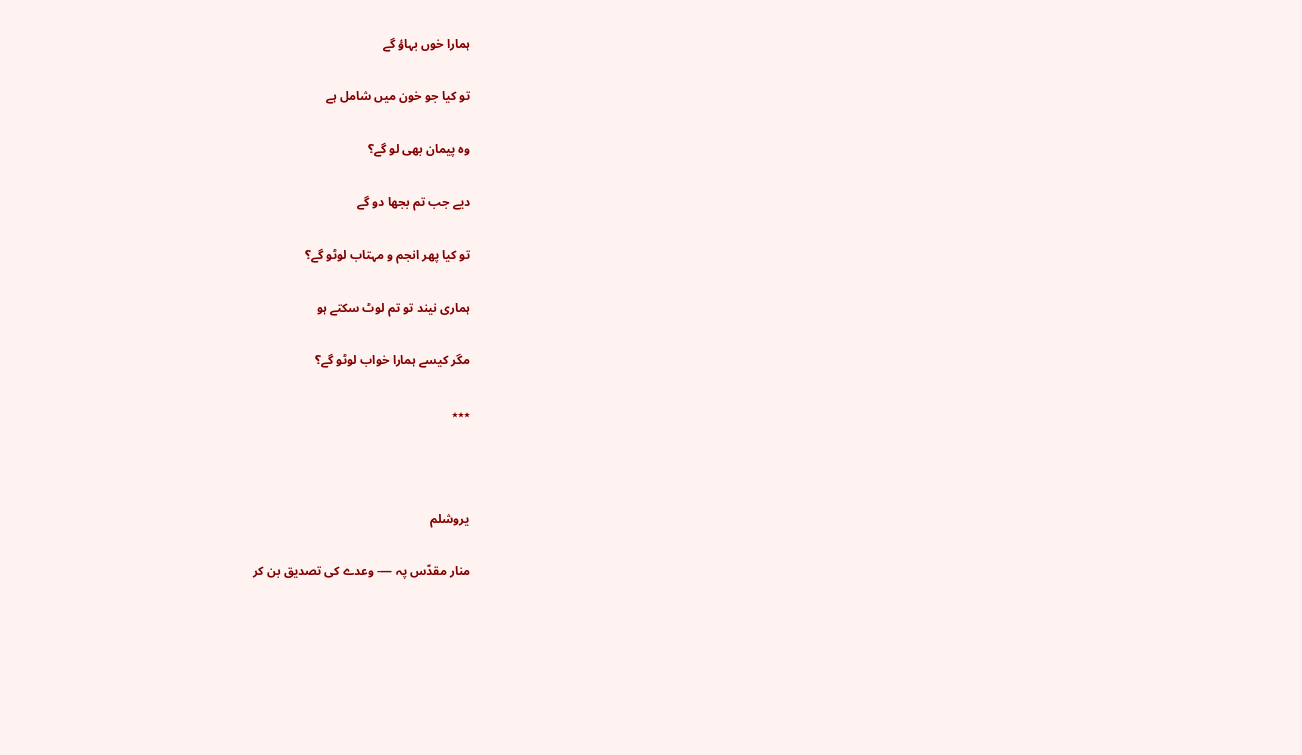ہمارا خوں بہاؤ گے

تو کیا جو خون میں شامل ہے

وہ پیمان بھی لو گے؟

دیے جب تم بجھا دو گے

تو کیا پھر انجم و مہتاب لوٹو گے؟

ہماری نیند تو تم لوٹ سکتے ہو

مگر کیسے ہمارا خواب لوٹو گے؟

٭٭٭



یروشلم

منار مقدّس پہ —- وعدے کی تصدیق بن کر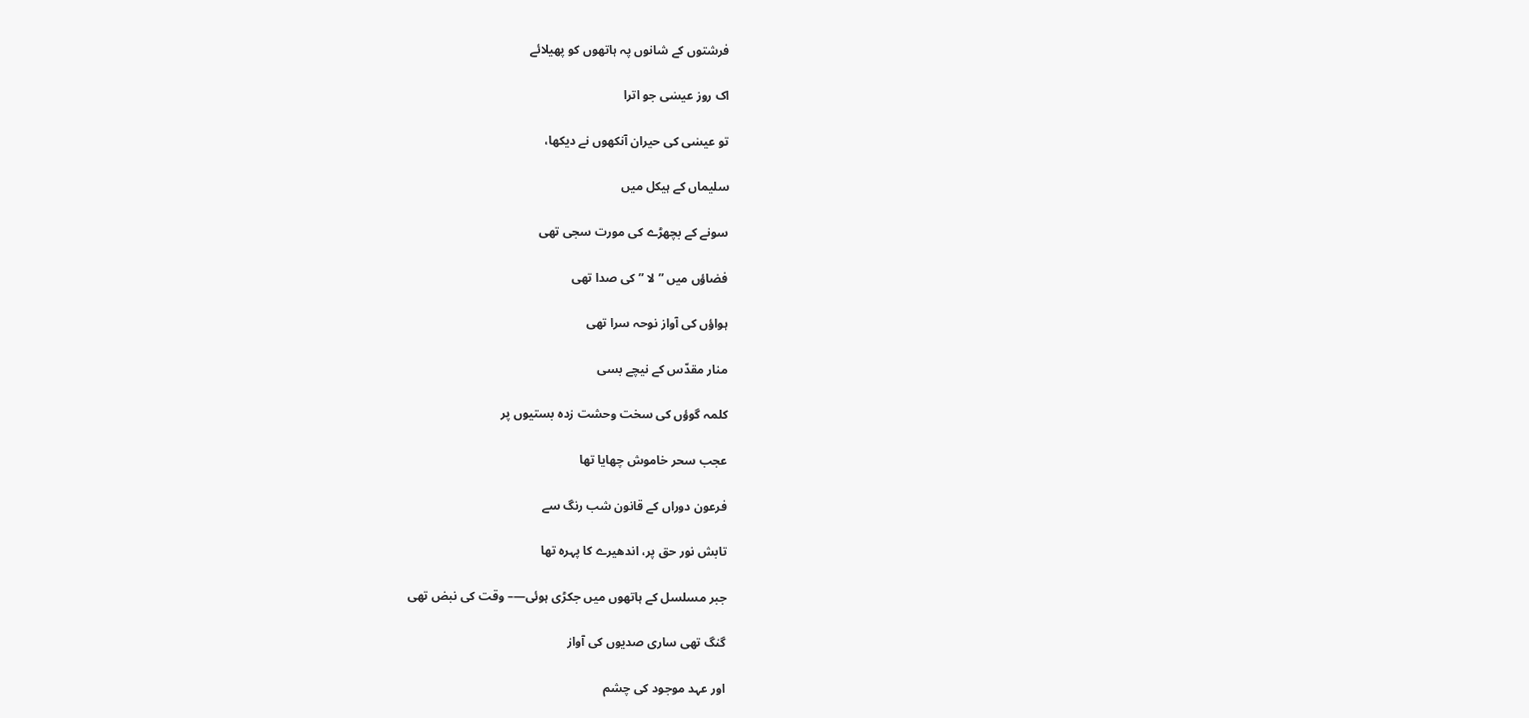فرشتوں کے شانوں پہ ہاتھوں کو پھیلائے

اک روز عیسٰی جو اترا

تو عیسٰی کی حیران آنکھوں نے دیکھا،

سلیماں کے ہیکل میں

سونے کے بچھڑے کی مورت سجی تھی

فضاؤں میں ”لا ” کی صدا تھی

ہواؤں کی آواز نوحہ سرا تھی

منار مقدّس کے نیچے بسی

کلمہ گوؤں کی سخت وحشت زدہ بستیوں پر

عجب سحر خاموش چھایا تھا

فرعون دوراں کے قانون شب رنگ سے

تابش نور حق پر، اندھیرے کا پہرہ تھا

جبر مسلسل کے ہاتھوں میں جکڑی ہوئی—– وقت کی نبض تھی

گنگ تھی ساری صدیوں کی آواز

اور عہد موجود کی چشم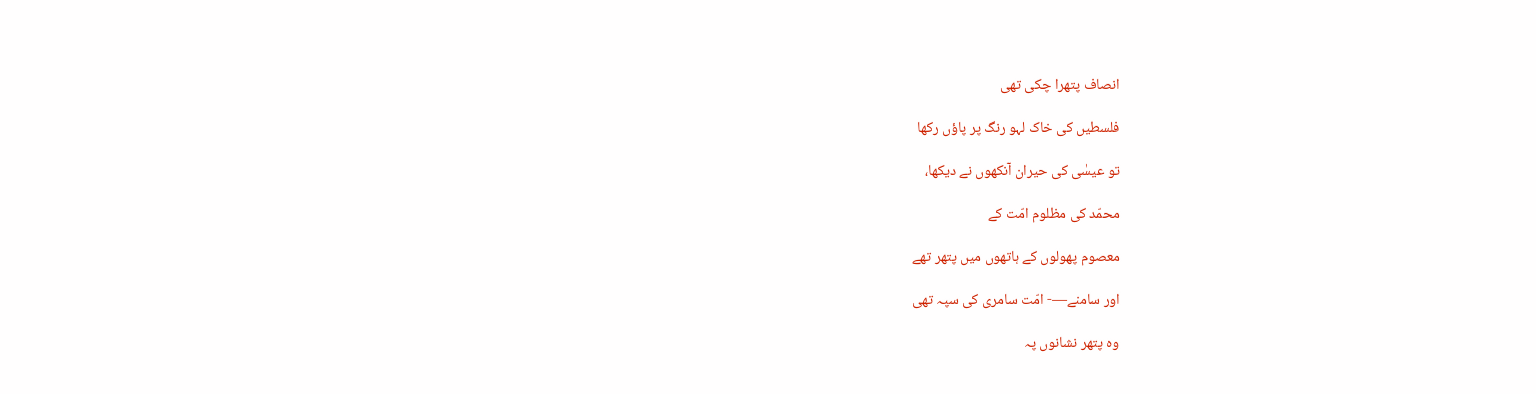انصاف پتھرا چکی تھی

فلسطیں کی خاک لہو رنگ پر پاؤں رکھا

تو عیسٰی کی حیران آنکھوں نے دیکھا،

محمّد کی مظلوم امّت کے

معصوم پھولوں کے ہاتھوں میں پتھر تھے

اور سامنے—- امّت سامری کی سپہ تھی

وہ پتھر نشانوں پہ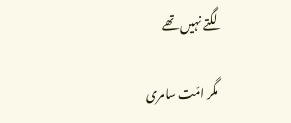لگتے نہیں تھے

مگر امّت سامری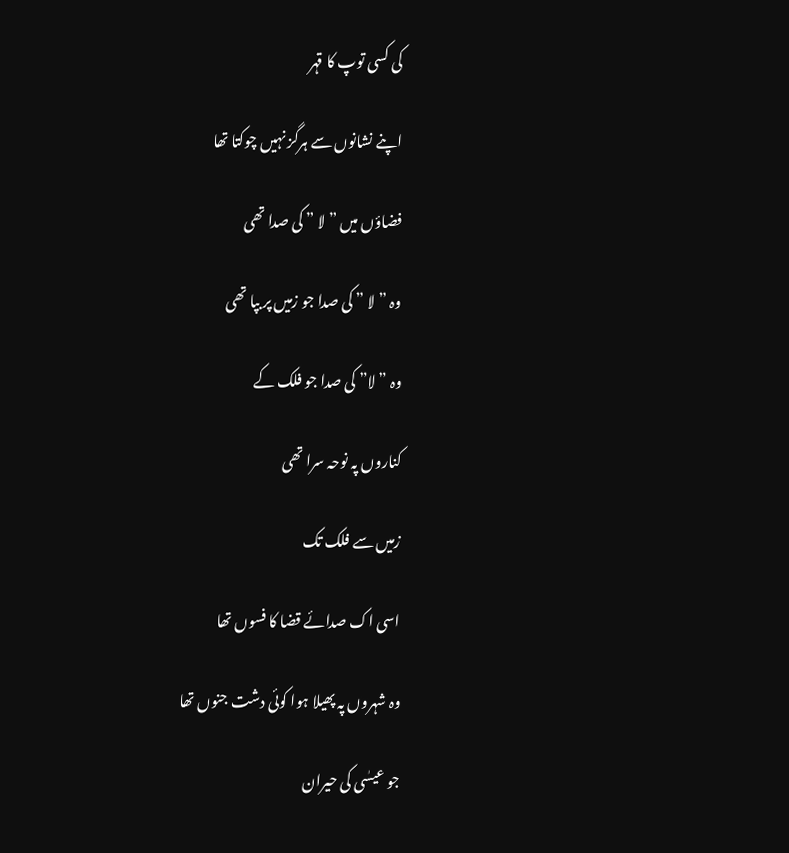کی کسی توپ کا قہر

اپنے نشانوں سے ہرگز نہیں چوکتا تھا

فضاؤں میں ”لا ” کی صدا تھی

وہ ”لا ” کی صدا جو زمیں پر بپا تھی

وہ ”لا” کی صدا جو فلک کے

کناروں پہ نوحہ سرا تھی

زمیں سے فلک تک

اسی اک صدائے قضا کا فسوں تھا

وہ شہروں پہ پھیلا ہوا کوئی دشت جنوں تھا

جو عیسٰی کی حیران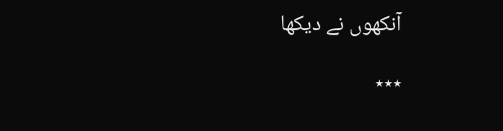آنکھوں نے دیکھا

٭٭٭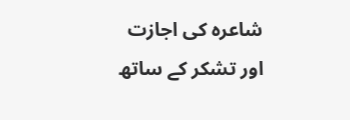شاعرہ کی اجازت اور تشکر کے ساتھ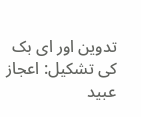تدوین اور ای بک کی تشکیل: اعجاز عبید